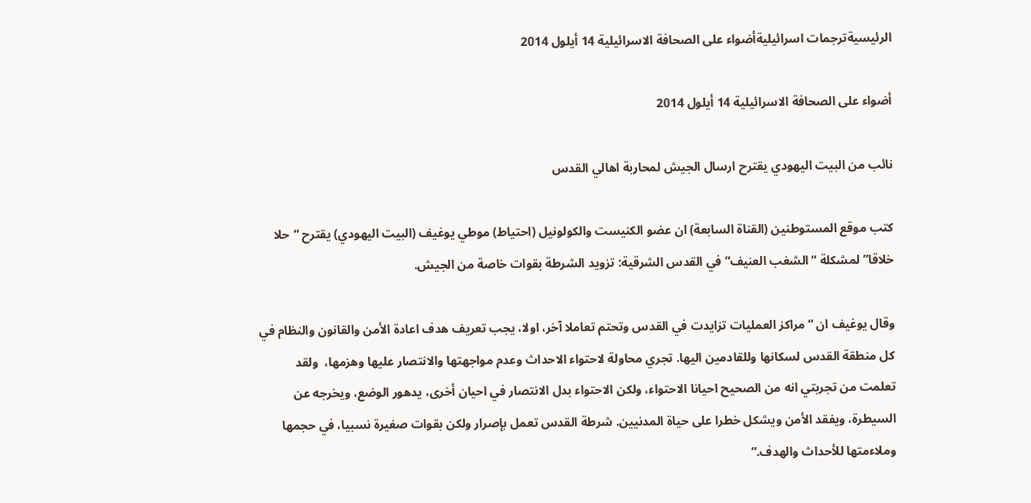الرئيسيةترجمات اسرائيليةأضواء على الصحافة الاسرائيلية 14 أيلول 2014

أضواء على الصحافة الاسرائيلية 14 أيلول 2014

نائب من البيت اليهودي يقترح ارسال الجيش لمحاربة اهالي القدس

كتب موقع المستوطنين (القناة السابعة) ان عضو الكنيست والكولونيل (احتياط) موطي يوغيف (البيت اليهودي) يقترح “حلا خلاقا” لمشكلة “الشغب العنيف” في القدس الشرقية: تزويد الشرطة بقوات خاصة من الجيش.

وقال يوغيف ان “مراكز العمليات تزايدت في القدس وتحتم تعاملا آخر، اولا، يجب تعريف هدف اعادة الأمن والقانون والنظام في كل منطقة القدس لسكانها وللقادمين اليها. تجري محاولة لاحتواء الاحداث وعدم مواجهتها والانتصار عليها وهزمها،  ولقد تعلمت من تجربتي انه من الصحيح احيانا الاحتواء، ولكن الاحتواء بدل الانتصار في احيان أخرى، يدهور الوضع، ويخرجه عن السيطرة، ويفقد الأمن ويشكل خطرا على حياة المدنيين. شرطة القدس تعمل بإصرار ولكن بقوات صغيرة نسبيا، في حجمها وملاءمتها للأحداث والهدف.”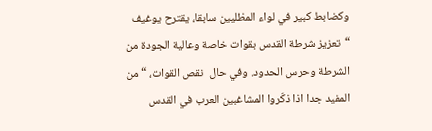وكضابط كبير في لواء المظليين سابقا، يقترح يوغيف “تعزيز شرطة القدس بقوات خاصة وعالية الجودة من الشرطة وحرس الحدود. وفي حال  نقص القوات، “من المفيد جدا اذا ذكّروا المشاغبين العرب في القدس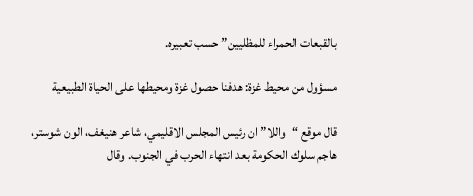بالقبعات الحمراء للمظليين” حسب تعبيره.

مسؤول من محيط غزة: هدفنا حصول غزة ومحيطها على الحياة الطبيعية

قال موقع “واللا” ان رئيس المجلس الاقليمي، شاعر هنيغف، الون شوستر، هاجم سلوك الحكومة بعد انتهاء الحرب في الجنوب. وقال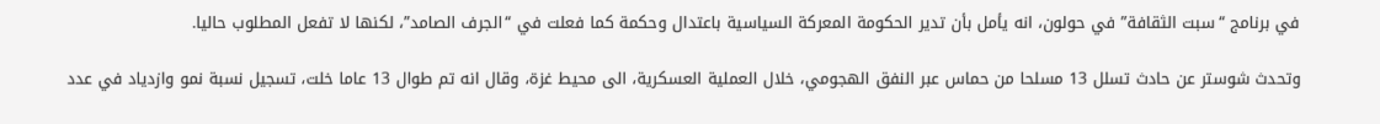في برنامج “سبت الثقافة” في حولون، انه يأمل بأن تدير الحكومة المعركة السياسية باعتدال وحكمة كما فعلت في “الجرف الصامد”، لكنها لا تفعل المطلوب حاليا.

وتحدث شوستر عن حادث تسلل 13 مسلحا من حماس عبر النفق الهجومي، خلال العملية العسكرية، الى محيط غزة، وقال انه تم طوال 13 عاما خلت، تسجيل نسبة نمو وازدياد في عدد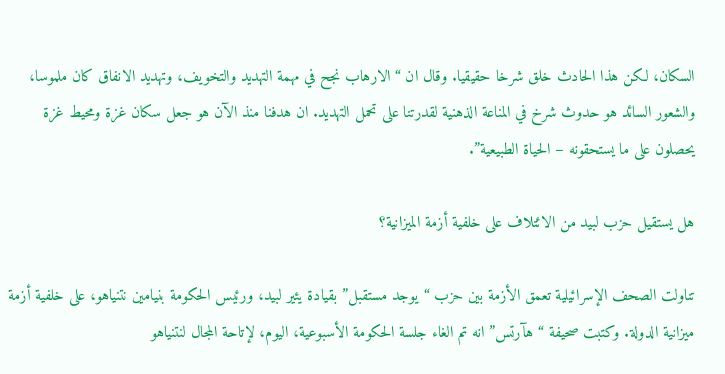السكان، لكن هذا الحادث خلق شرخا حقيقيا. وقال ان “الارهاب نجح في مهمة التهديد والتخويف، وتهديد الانفاق كان ملموسا، والشعور السائد هو حدوث شرخ في المناعة الذهنية لقدرتنا على تحمل التهديد. ان هدفنا منذ الآن هو جعل سكان غزة ومحيط غزة يحصلون على ما يستحقونه – الحياة الطبيعية”.

هل يستقيل حزب لبيد من الائتلاف على خلفية أزمة الميزانية؟

تناولت الصحف الإسرائيلية تعمق الأزمة بين حزب “يوجد مستقبل” بقيادة يئير لبيد، ورئيس الحكومة بنيامين نتنياهو، على خلفية أزمة ميزانية الدولة. وكتبت صحيفة “هآرتس” انه تم الغاء جلسة الحكومة الأسبوعية، اليوم، لإتاحة المجال لنتنياهو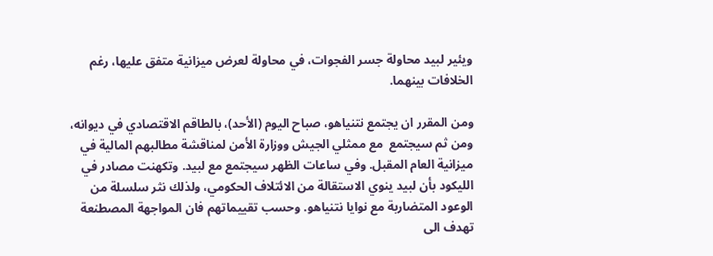ويئير لبيد محاولة جسر الفجوات، في محاولة لعرض ميزانية متفق عليها، رغم الخلافات بينهما.

ومن المقرر ان يجتمع نتنياهو، صباح اليوم (الأحد)، بالطاقم الاقتصادي في ديوانه، ومن ثم سيجتمع  مع ممثلي الجيش ووزارة الأمن لمناقشة مطالبهم المالية في ميزانية العام المقبل. وفي ساعات الظهر سيجتمع مع لبيد. وتكهنت مصادر في الليكود بأن لبيد ينوي الاستقالة من الائتلاف الحكومي، ولذلك نثر سلسلة من الوعود المتضاربة مع نوايا نتنياهو. وحسب تقييماتهم فان المواجهة المصطنعة تهدف الى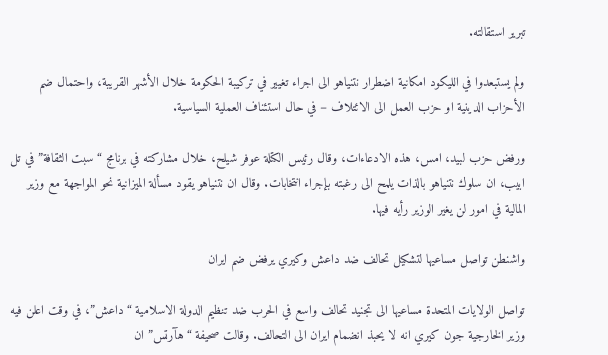تبرير استقالته.

ولم يستبعدوا في الليكود امكانية اضطرار نتنياهو الى اجراء تغيير في تركيبة الحكومة خلال الأشهر القريبة، واحتمال ضم الأحزاب الدينية او حزب العمل الى الائتلاف – في حال استئناف العملية السياسية.

ورفض حزب لبيد، امس، هذه الادعاءات، وقال رئيس الكتلة عوفر شيلح، خلال مشاركته في برنامج “سبت الثقافة” في تل ابيب، ان سلوك نتنياهو بالذات يلمح الى رغبته بإجراء انتخابات. وقال ان نتنياهو يقود مسألة الميزانية نحو المواجهة مع وزير المالية في امور لن يغير الوزير رأيه فيها.

واشنطن تواصل مساعيها لتشكيل تحالف ضد داعش وكيري يرفض ضم ايران

تواصل الولايات المتحدة مساعيها الى تجنيد تحالف واسع في الحرب ضد تنظيم الدولة الاسلامية “داعش”، في وقت اعلن فيه وزير الخارجية جون كيري انه لا يحبذ انضمام ايران الى التحالف. وقالت صحيفة “هآرتس” ان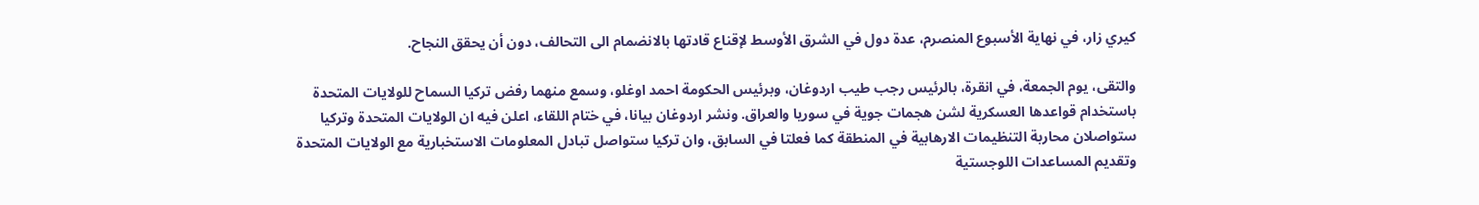كيري زار، في نهاية الأسبوع المنصرم، عدة دول في الشرق الأوسط لإقناع قادتها بالانضمام الى التحالف، دون أن يحقق النجاح.

والتقى، يوم الجمعة، في انقرة، بالرئيس رجب طيب اردوغان، وبرئيس الحكومة احمد اوغلو، وسمع منهما رفض تركيا السماح للولايات المتحدة باستخدام قواعدها العسكرية لشن هجمات جوية في سوريا والعراق. ونشر اردوغان بيانا، في ختام اللقاء، اعلن فيه ان الولايات المتحدة وتركيا ستواصلان محاربة التنظيمات الارهابية في المنطقة كما فعلتا في السابق، وان تركيا ستواصل تبادل المعلومات الاستخبارية مع الولايات المتحدة وتقديم المساعدات اللوجستية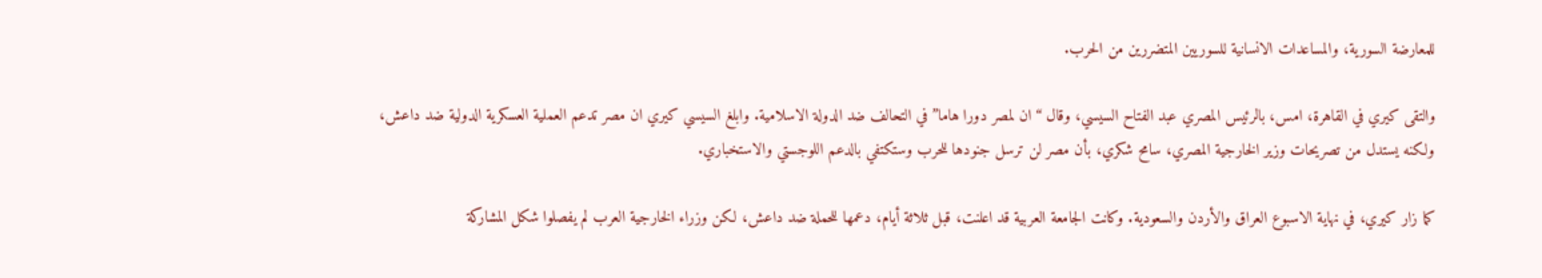للمعارضة السورية، والمساعدات الانسانية للسوريين المتضررين من الحرب.

والتقى كيري في القاهرة، امس، بالرئيس المصري عبد الفتاح السيسي، وقال “ان لمصر دورا هاما” في التحالف ضد الدولة الاسلامية. وابلغ السيسي كيري ان مصر تدعم العملية العسكرية الدولية ضد داعش، ولكنه يستدل من تصريحات وزير الخارجية المصري، سامح شكري، بأن مصر لن ترسل جنودها للحرب وستكتفي بالدعم اللوجستي والاستخباري.

كما زار كيري، في نهاية الاسبوع العراق والأردن والسعودية. وكانت الجامعة العربية قد اعلنت، قبل ثلاثة أيام، دعمها للحملة ضد داعش، لكن وزراء الخارجية العرب لم يفصلوا شكل المشاركة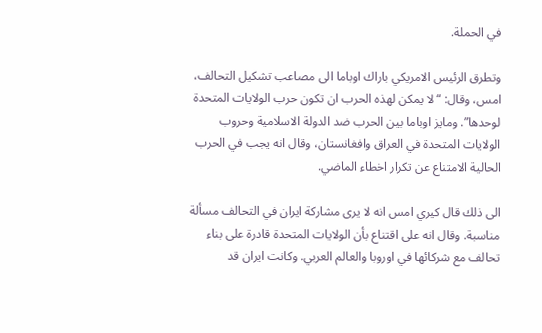في الحملة.

وتطرق الرئيس الامريكي باراك اوباما الى مصاعب تشكيل التحالف، امس، وقال: “لا يمكن لهذه الحرب ان تكون حرب الولايات المتحدة لوحدها”. ومايز اوباما بين الحرب ضد الدولة الاسلامية وحروب الولايات المتحدة في العراق وافغانستان، وقال انه يجب في الحرب الحالية الامتناع عن تكرار اخطاء الماضي.

الى ذلك قال كيري امس انه لا يرى مشاركة ايران في التحالف مسألة مناسبة. وقال انه على اقتناع بأن الولايات المتحدة قادرة على بناء تحالف مع شركائها في اوروبا والعالم العربي. وكانت ايران قد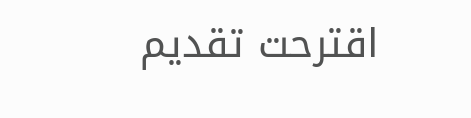اقترحت تقديم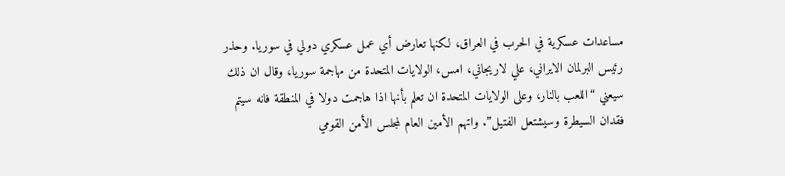مساعدات عسكرية في الحرب في العراق، لكنها تعارض أي عمل عسكري دولي في سوريا. وحذر رئيس البرلمان الايراني، علي لاريجاني، امس، الولايات المتحدة من مهاجمة سوريا، وقال ان ذلك سيعني “اللعب بالنار، وعلى الولايات المتحدة ان تعلم بأنها اذا هاجمت دولا في المنطقة فانه سيتم فقدان السيطرة وسيشتعل الفتيل”. واتهم الأمين العام لمجلس الأمن القومي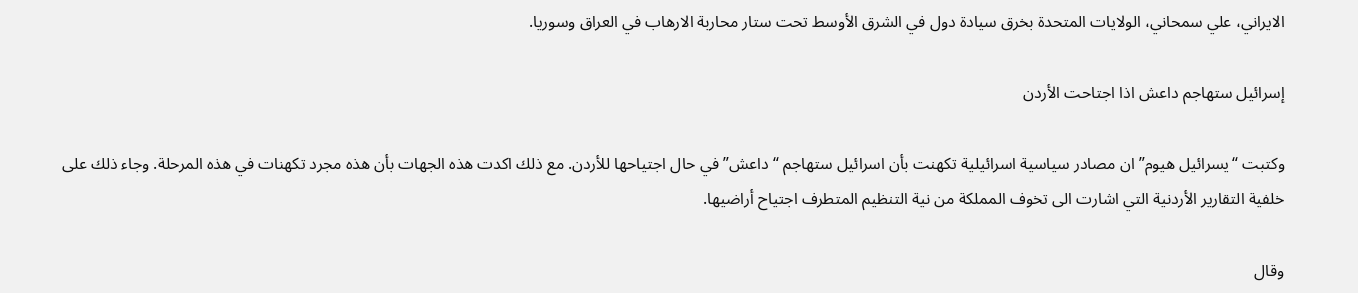الايراني، علي سمحاني، الولايات المتحدة بخرق سيادة دول في الشرق الأوسط تحت ستار محاربة الارهاب في العراق وسوريا.

إسرائيل ستهاجم داعش اذا اجتاحت الأردن

وكتبت “يسرائيل هيوم” ان مصادر سياسية اسرائيلية تكهنت بأن اسرائيل ستهاجم “داعش” في حال اجتياحها للأردن. مع ذلك اكدت هذه الجهات بأن هذه مجرد تكهنات في هذه المرحلة. وجاء ذلك على خلفية التقارير الأردنية التي اشارت الى تخوف المملكة من نية التنظيم المتطرف اجتياح أراضيها.

وقال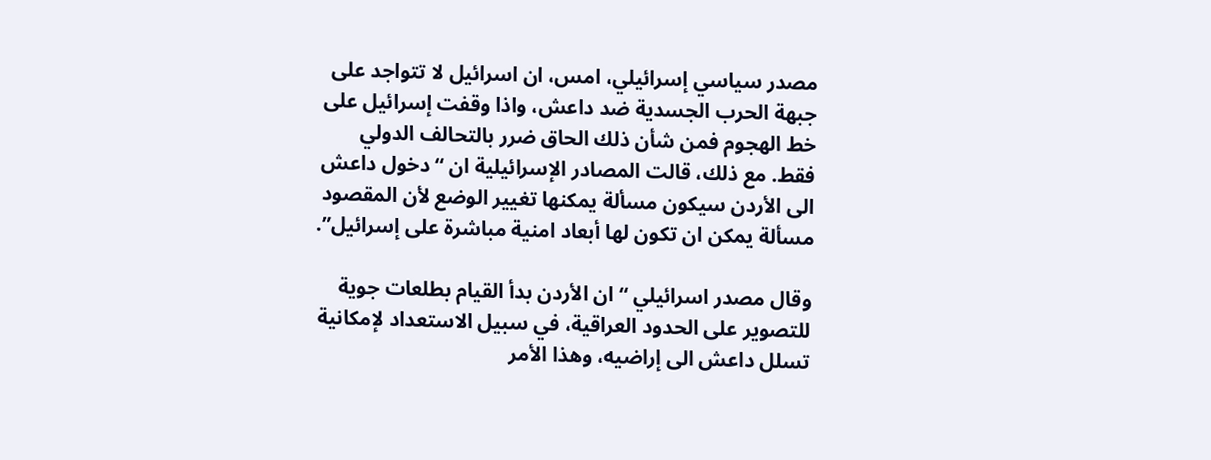مصدر سياسي إسرائيلي، امس، ان اسرائيل لا تتواجد على جبهة الحرب الجسدية ضد داعش، واذا وقفت إسرائيل على خط الهجوم فمن شأن ذلك الحاق ضرر بالتحالف الدولي فقط. مع ذلك، قالت المصادر الإسرائيلية ان “دخول داعش الى الأردن سيكون مسألة يمكنها تغيير الوضع لأن المقصود مسألة يمكن ان تكون لها أبعاد امنية مباشرة على إسرائيل”.

وقال مصدر اسرائيلي “ان الأردن بدأ القيام بطلعات جوية للتصوير على الحدود العراقية، في سبيل الاستعداد لإمكانية تسلل داعش الى إراضيه، وهذا الأمر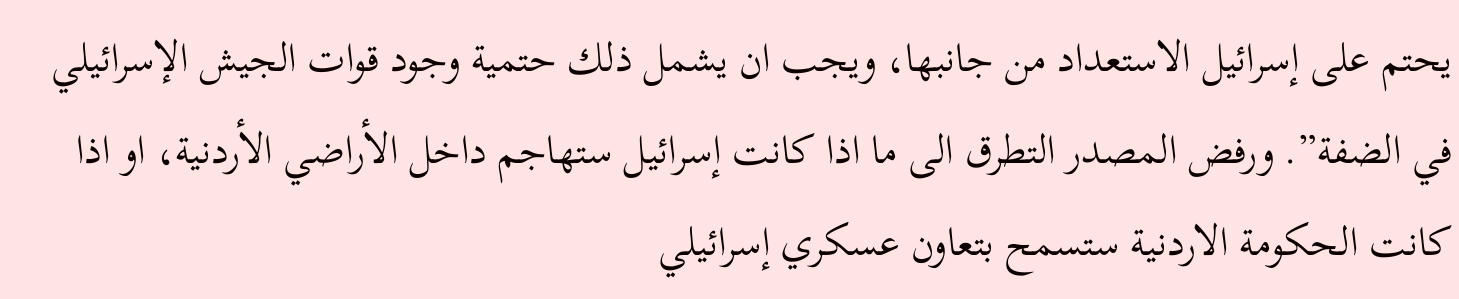يحتم على إسرائيل الاستعداد من جانبها، ويجب ان يشمل ذلك حتمية وجود قوات الجيش الإسرائيلي في الضفة”. ورفض المصدر التطرق الى ما اذا كانت إسرائيل ستهاجم داخل الأراضي الأردنية، او اذا كانت الحكومة الاردنية ستسمح بتعاون عسكري إسرائيلي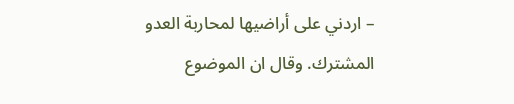– اردني على أراضيها لمحاربة العدو المشترك. وقال ان الموضوع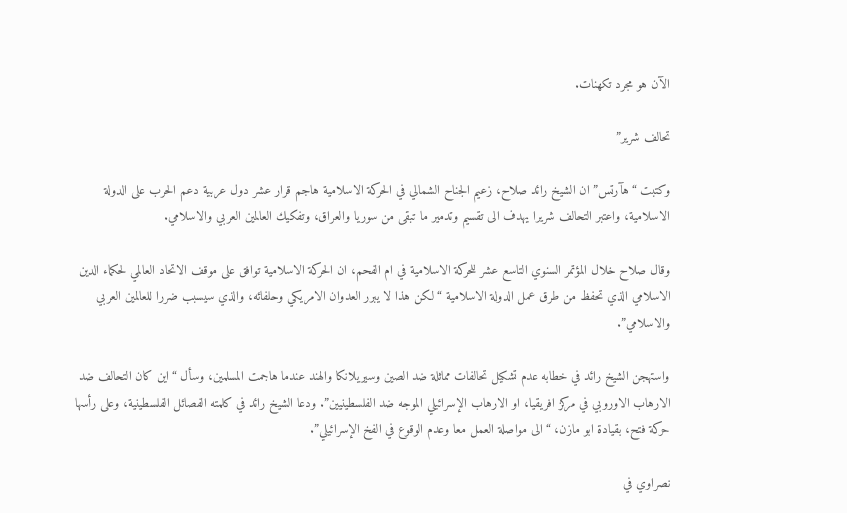الآن هو مجرد تكهنات.

تحالف شرير”

وكتبت “هآرتس” ان الشيخ رائد صلاح، زعيم الجناح الشمالي في الحركة الاسلامية هاجم قرار عشر دول عربية دعم الحرب على الدولة الاسلامية، واعتبر التحالف شريرا يهدف الى تقسيم وتدمير ما تبقى من سوريا والعراق، وتفكيك العالمين العربي والاسلامي.

وقال صلاح خلال المؤتمر السنوي التاسع عشر للحركة الاسلامية في ام الفحم، ان الحركة الاسلامية توافق على موقف الاتحاد العالمي لحكماء الدين الاسلامي الذي تحفظ من طرق عمل الدولة الاسلامية “لكن هذا لا يبرر العدوان الامريكي وحلفائه، والذي سيسبب ضررا للعالمين العربي والاسلامي”.

واستهجن الشيخ رائد في خطابه عدم تشكيل تحالفات مماثلة ضد الصين وسيريلانكا والهند عندما هاجمت المسلمين، وسأل “اين كان التحالف ضد الارهاب الاوروبي في مركز افريقيا، او الارهاب الإسرائيلي الموجه ضد الفلسطينيين”. ودعا الشيخ رائد في كلمته الفصائل الفلسطينية، وعلى رأسها حركة فتح، بقيادة ابو مازن، “الى مواصلة العمل معا وعدم الوقوع في الفخ الإسرائيلي”.

نصراوي في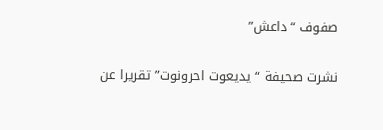صفوف “داعش”

نشرت صحيفة “يديعوت احرونوت” تقريرا عن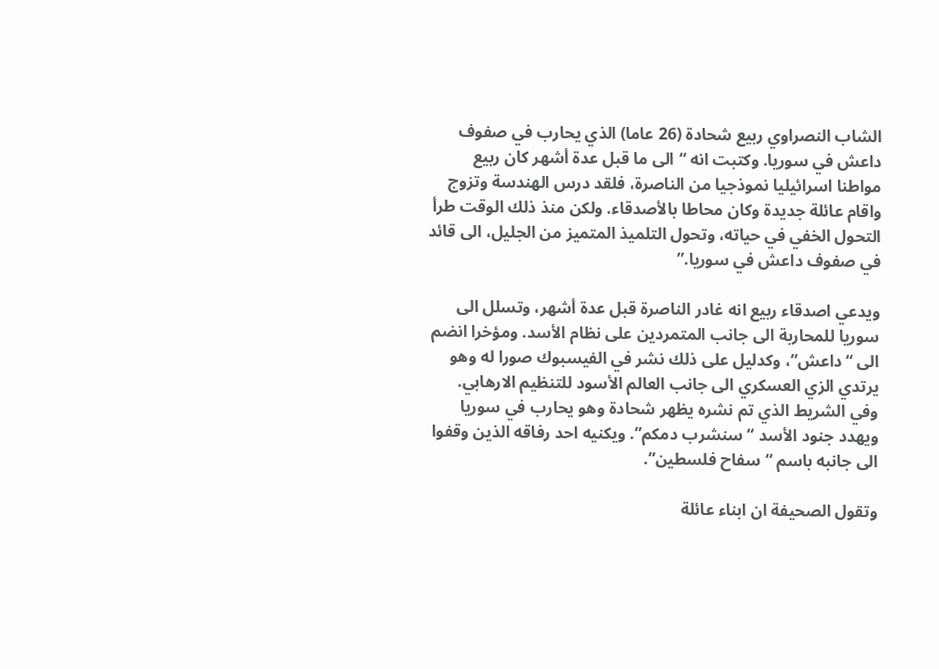الشاب النصراوي ربيع شحادة (26 عاما) الذي يحارب في صفوف داعش في سوريا. وكتبت انه “الى ما قبل عدة أشهر كان ربيع مواطنا اسرائيليا نموذجيا من الناصرة، فلقد درس الهندسة وتزوج واقام عائلة جديدة وكان محاطا بالأصدقاء. ولكن منذ ذلك الوقت طرأ التحول الخفي في حياته، وتحول التلميذ المتميز من الجليل، الى قائد في صفوف داعش في سوريا.”

ويدعي اصدقاء ربيع انه غادر الناصرة قبل عدة أشهر، وتسلل الى سوريا للمحاربة الى جانب المتمردين على نظام الأسد. ومؤخرا انضم الى “داعش”، وكدليل على ذلك نشر في الفيسبوك صورا له وهو يرتدي الزي العسكري الى جانب العالم الأسود للتنظيم الارهابي. وفي الشريط الذي تم نشره يظهر شحادة وهو يحارب في سوريا ويهدد جنود الأسد “سنشرب دمكم”. ويكنيه احد رفاقه الذين وقفوا الى جانبه باسم “سفاح فلسطين”.

وتقول الصحيفة ان ابناء عائلة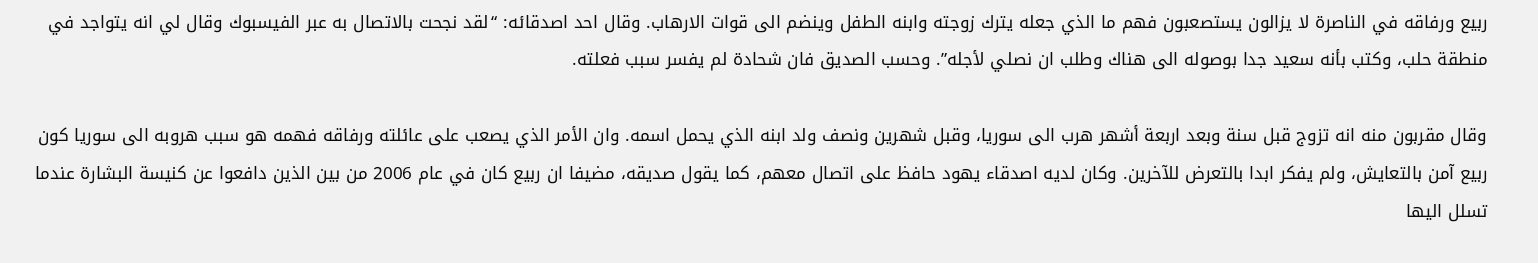ربيع ورفاقه في الناصرة لا يزالون يستصعبون فهم ما الذي جعله يترك زوجته وابنه الطفل وينضم الى قوات الارهاب. وقال احد اصدقائه: “لقد نجحت بالاتصال به عبر الفيسبوك وقال لي انه يتواجد في منطقة حلب، وكتب بأنه سعيد جدا بوصوله الى هناك وطلب ان نصلي لأجله”. وحسب الصديق فان شحادة لم يفسر سبب فعلته.

وقال مقربون منه انه تزوج قبل سنة وبعد اربعة أشهر هرب الى سوريا، وقبل شهرين ونصف ولد ابنه الذي يحمل اسمه. وان الأمر الذي يصعب على عائلته ورفاقه فهمه هو سبب هروبه الى سوريا كون ربيع آمن بالتعايش، ولم يفكر ابدا بالتعرض للآخرين. وكان لديه اصدقاء يهود حافظ على اتصال معهم، كما يقول صديقه، مضيفا ان ربيع كان في عام 2006 من بين الذين دافعوا عن كنيسة البشارة عندما تسلل اليها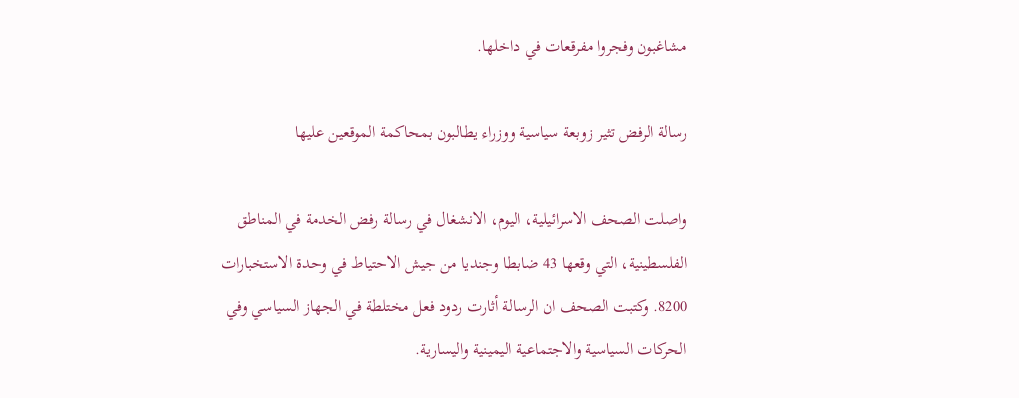مشاغبون وفجروا مفرقعات في داخلها.

رسالة الرفض تثير زوبعة سياسية ووزراء يطالبون بمحاكمة الموقعين عليها

واصلت الصحف الاسرائيلية، اليوم، الانشغال في رسالة رفض الخدمة في المناطق الفلسطينية، التي وقعها 43 ضابطا وجنديا من جيش الاحتياط في وحدة الاستخبارات 8200. وكتبت الصحف ان الرسالة أثارت ردود فعل مختلطة في الجهاز السياسي وفي الحركات السياسية والاجتماعية اليمينية واليسارية.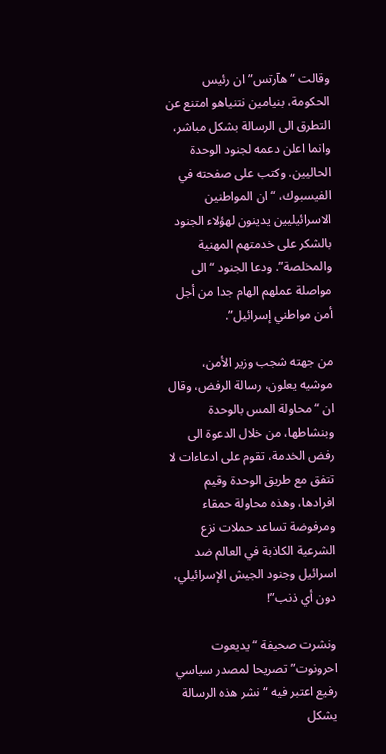وقالت “هآرتس” ان رئيس الحكومة، بنيامين نتنياهو امتنع عن التطرق الى الرسالة بشكل مباشر، وانما اعلن دعمه لجنود الوحدة الحاليين. وكتب على صفحته في الفيسبوك، “ان المواطنين الاسرائيليين يدينون لهؤلاء الجنود بالشكر على خدمتهم المهنية والمخلصة”. ودعا الجنود “الى مواصلة عملهم الهام جدا من أجل أمن مواطني إسرائيل”.

من جهته شجب وزير الأمن، موشيه يعلون، رسالة الرفض، وقال ان “محاولة المس بالوحدة وبنشاطها، من خلال الدعوة الى رفض الخدمة، تقوم على ادعاءات لا تتفق مع طريق الوحدة وقيم افرادها، وهذه محاولة حمقاء ومرفوضة تساعد حملات نزع الشرعية الكاذبة في العالم ضد اسرائيل وجنود الجيش الإسرائيلي، دون أي ذنب”!

ونشرت صحيفة “يديعوت احرونوت” تصريحا لمصدر سياسي رفيع اعتبر فيه “نشر هذه الرسالة يشكل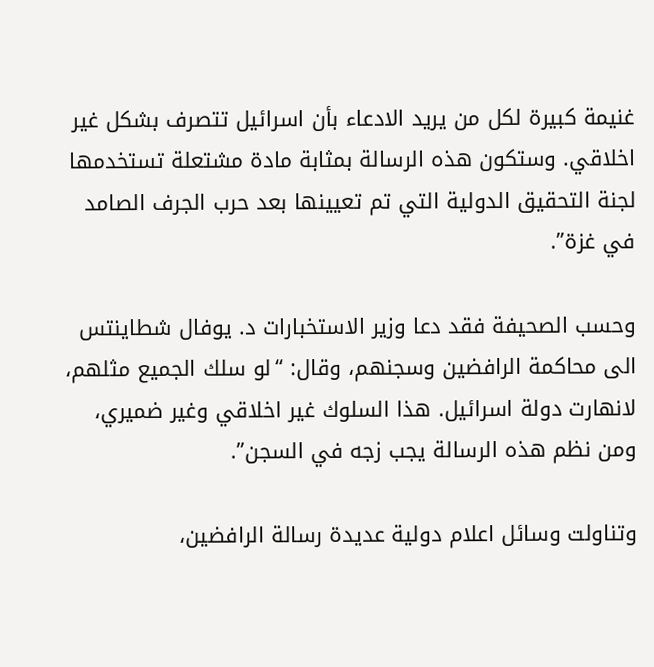غنيمة كبيرة لكل من يريد الادعاء بأن اسرائيل تتصرف بشكل غير اخلاقي. وستكون هذه الرسالة بمثابة مادة مشتعلة تستخدمها لجنة التحقيق الدولية التي تم تعيينها بعد حرب الجرف الصامد في غزة”.

وحسب الصحيفة فقد دعا وزير الاستخبارات د. يوفال شطاينتس الى محاكمة الرافضين وسجنهم، وقال: “لو سلك الجميع مثلهم، لانهارت دولة اسرائيل. هذا السلوك غير اخلاقي وغير ضميري، ومن نظم هذه الرسالة يجب زجه في السجن”.

وتناولت وسائل اعلام دولية عديدة رسالة الرافضين،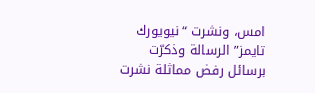امس، ونشرت “نيويورك تايمز” الرسالة وذكرّت برسائل رفض مماثلة نشرت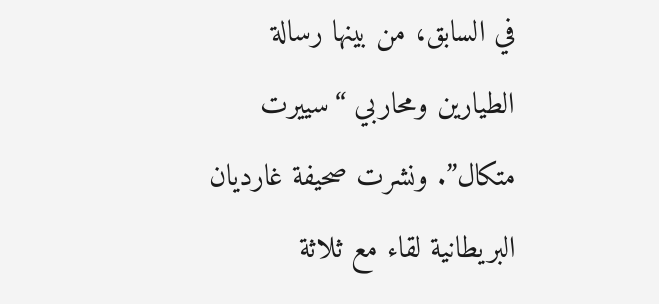في السابق، من بينها رسالة الطيارين ومحاربي “سييرت متكال”. ونشرت صحيفة غارديان البريطانية لقاء مع ثلاثة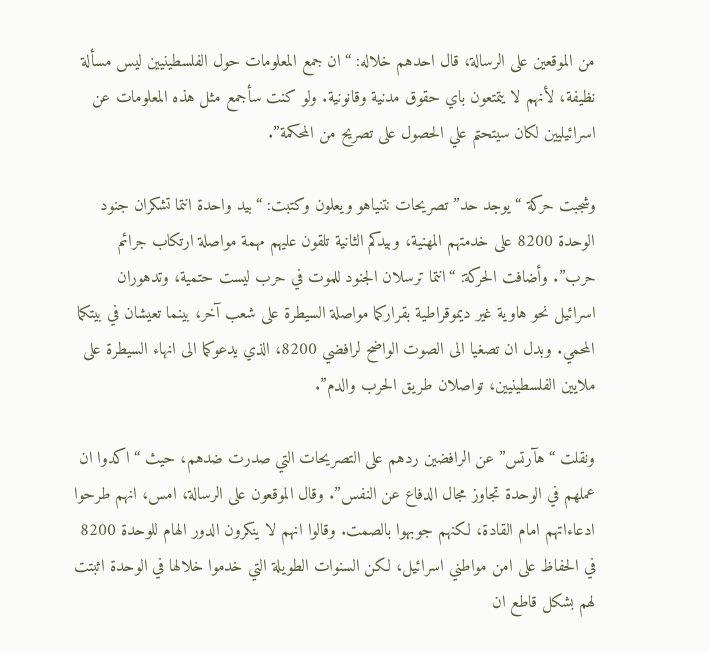من الموقعين على الرسالة، قال احدهم خلاله: “ان جمع المعلومات حول الفلسطينيين ليس مسألة نظيفة، لأنهم لا يتمتعون باي حقوق مدنية وقانونية. ولو كنت سأجمع مثل هذه المعلومات عن اسرائيليين لكان سيتحتم علي الحصول على تصريح من المحكمة”.

وشجبت حركة “يوجد حد” تصريحات نتنياهو ويعلون وكتبت: “بيد واحدة انتما تشكران جنود الوحدة 8200 على خدمتهم المهنية، وبيدكم الثانية تلقون عليهم مهمة مواصلة ارتكاب جرائم حرب”. وأضافت الحركة: “انتما ترسلان الجنود للموت في حرب ليست حتمية، وتدهوران اسرائيل نحو هاوية غير ديموقراطية بقراركما مواصلة السيطرة على شعب آخر، بينما تعيشان في بيتكما المحمي. وبدل ان تصغيا الى الصوت الواضح لرافضي 8200، الذي يدعوكما الى انهاء السيطرة على ملايين الفلسطينيين، تواصلان طريق الحرب والدم”.

ونقلت “هآرتس” عن الرافضين ردهم على التصريحات التي صدرت ضدهم، حيث “اكدوا ان عملهم في الوحدة تجاوز مجال الدفاع عن النفس”. وقال الموقعون على الرسالة، امس، انهم طرحوا ادعاءاتهم امام القادة، لكنهم جوبهوا بالصمت. وقالوا انهم لا ينكرون الدور الهام للوحدة 8200 في الحفاظ على امن مواطني اسرائيل، لكن السنوات الطويلة التي خدموا خلالها في الوحدة اثبتت لهم بشكل قاطع ان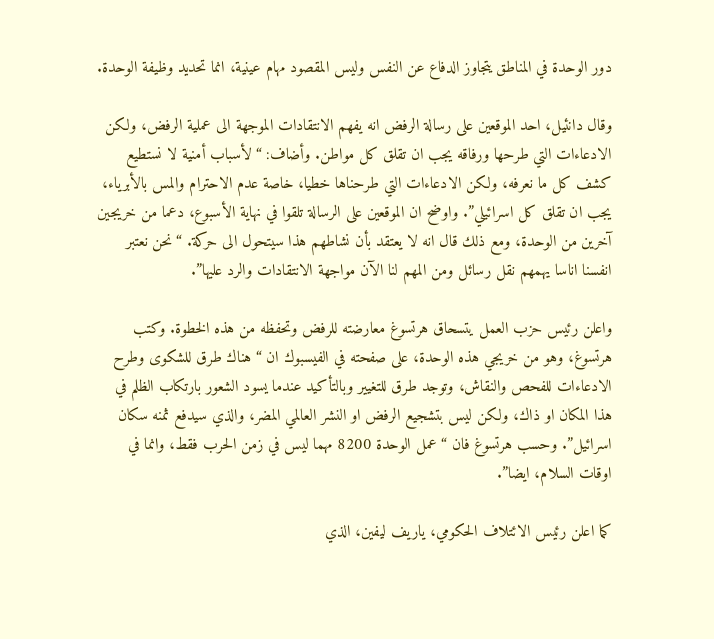دور الوحدة في المناطق يتجاوز الدفاع عن النفس وليس المقصود مهام عينية، انما تحديد وظيفة الوحدة.

وقال دانئيل، احد الموقعين على رسالة الرفض انه يفهم الانتقادات الموجهة الى عملية الرفض، ولكن الادعاءات التي طرحها ورفاقه يجب ان تقلق كل مواطن. وأضاف: “لأسباب أمنية لا نستطيع كشف كل ما نعرفه، ولكن الادعاءات التي طرحناها خطيا، خاصة عدم الاحترام والمس بالأبرياء، يجب ان تقلق كل اسرائيلي”. واوضح ان الموقعين على الرسالة تلقوا في نهاية الأسبوع، دعما من خريجين آخرين من الوحدة، ومع ذلك قال انه لا يعتقد بأن نشاطهم هذا سيتحول الى حركة. “نحن نعتبر انفسنا اناسا يهمهم نقل رسائل ومن المهم لنا الآن مواجهة الانتقادات والرد عليها”.

واعلن رئيس حزب العمل يتسحاق هرتسوغ معارضته للرفض وتحفظه من هذه الخطوة. وكتب هرتسوغ، وهو من خريجي هذه الوحدة، على صفحته في الفيسبوك ان “هناك طرق للشكوى وطرح الادعاءات للفحص والنقاش، وتوجد طرق للتغيير وبالتأكيد عندما يسود الشعور بارتكاب الظلم في هذا المكان او ذاك، ولكن ليس بتشجيع الرفض او النشر العالمي المضر، والذي سيدفع ثمنه سكان اسرائيل”. وحسب هرتسوغ فان “عمل الوحدة 8200 مهما ليس في زمن الحرب فقط، وانما في اوقات السلام، ايضا”.

كما اعلن رئيس الائتلاف الحكومي، ياريف ليفين، الذي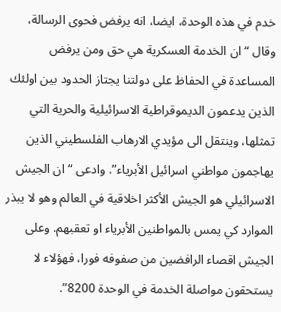خدم في هذه الوحدة، ايضا، انه يرفض فحوى الرسالة، وقال “ان الخدمة العسكرية هي حق ومن يرفض المساعدة في الحفاظ على دولتنا يجتاز الحدود بين اولئك الذين يدعمون الديموقراطية الاسرائيلية والحرية التي تمثلها، وينتقل الى مؤيدي الارهاب الفلسطيني الذين يهاجمون مواطني اسرائيل الأبرياء”. وادعى “ان الجيش الاسرائيلي هو الجيش الأكثر اخلاقية في العالم وهو لا يبذر الموارد كي يمس بالمواطنين الأبرياء او تعقبهم. وعلى الجيش اقصاء الرافضين من صفوفه فورا، فهؤلاء لا يستحقون مواصلة الخدمة في الوحدة 8200”.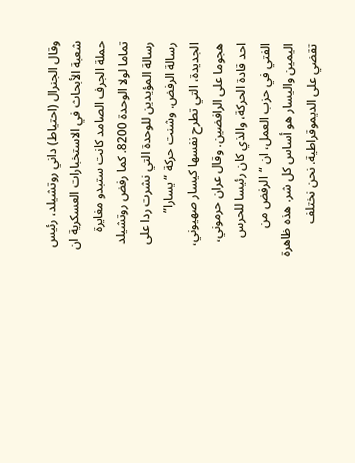وقال الجنرال (احتياط) داني روتشيلد، رئيس شعبة الأبحاث في الاستخبارات العسكرية ان حملة الجرف الصامد كانت ستبدو مغايرة تماما لولا الوحدة 8200. كما رفض روتشيلد رسالة المؤيدين للوحدة التي نشرت ردا على رسالة الرفض. وشنت حركة “يسارا” الجديدة، التي تطرح نفسها كيسار صهيوني، هجوما على الرافضين. وقال عران حرموني، احد قادة الحركة، والذي كان رئيسا للحرس الفتي في حزب العمل، ان “الرفض من اليمين واليسار هو أساس كل شر. هذه ظاهرة تقضي على الديموقراطية. نحن نختلف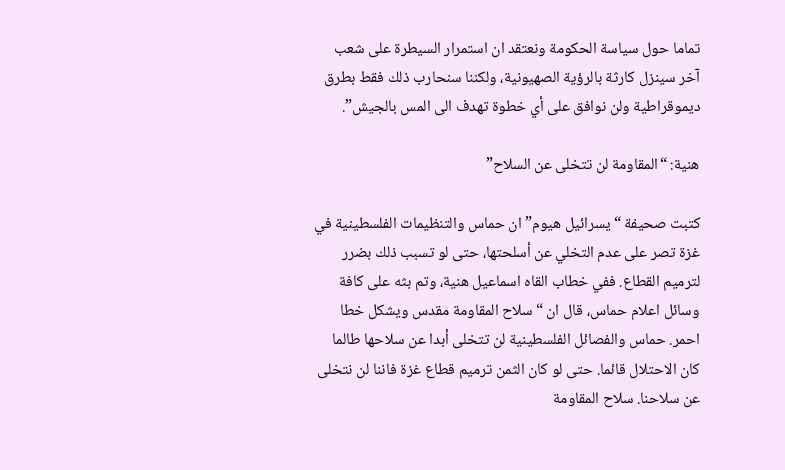تماما حول سياسة الحكومة ونعتقد ان استمرار السيطرة على شعب آخر سينزل كارثة بالرؤية الصهيونية، ولكننا سنحارب ذلك فقط بطرق ديموقراطية ولن نوافق على أي خطوة تهدف الى المس بالجيش”.

هنية: “المقاومة لن تتخلى عن السلاح”

كتبت صحيفة “يسرائيل هيوم” ان حماس والتنظيمات الفلسطينية في غزة تصر على عدم التخلي عن أسلحتها، حتى لو تسبب ذلك بضرر لترميم القطاع. ففي خطاب القاه اسماعيل هنية، وتم بثه على كافة وسائل اعلام حماس، قال ان “سلاح المقاومة مقدس ويشكل خطا احمر. حماس والفصائل الفلسطينية لن تتخلى أبدا عن سلاحها طالما كان الاحتلال قائما. حتى لو كان الثمن ترميم قطاع غزة فاننا لن نتخلى عن سلاحنا. سلاح المقاومة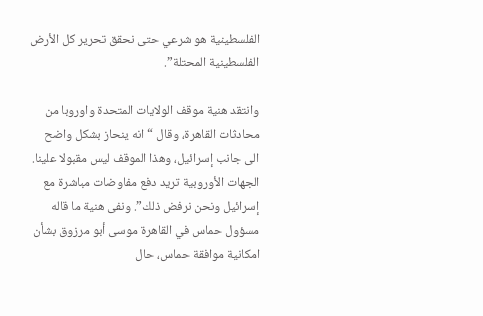الفلسطينية هو شرعي حتى نحقق تحرير كل الأرض الفلسطينية المحتلة”.

وانتقد هنية موقف الولايات المتحدة واوروبا من محادثات القاهرة، وقال “انه ينحاز بشكل واضح الى جانب إسرائيل، وهذا الموقف ليس مقبولا علينا. الجهات الأوروبية تريد دفع مفاوضات مباشرة مع إسرائيل ونحن نرفض ذلك”. ونفى هنية ما قاله مسؤول حماس في القاهرة موسى أبو مرزوق بشأن امكانية موافقة حماس، حال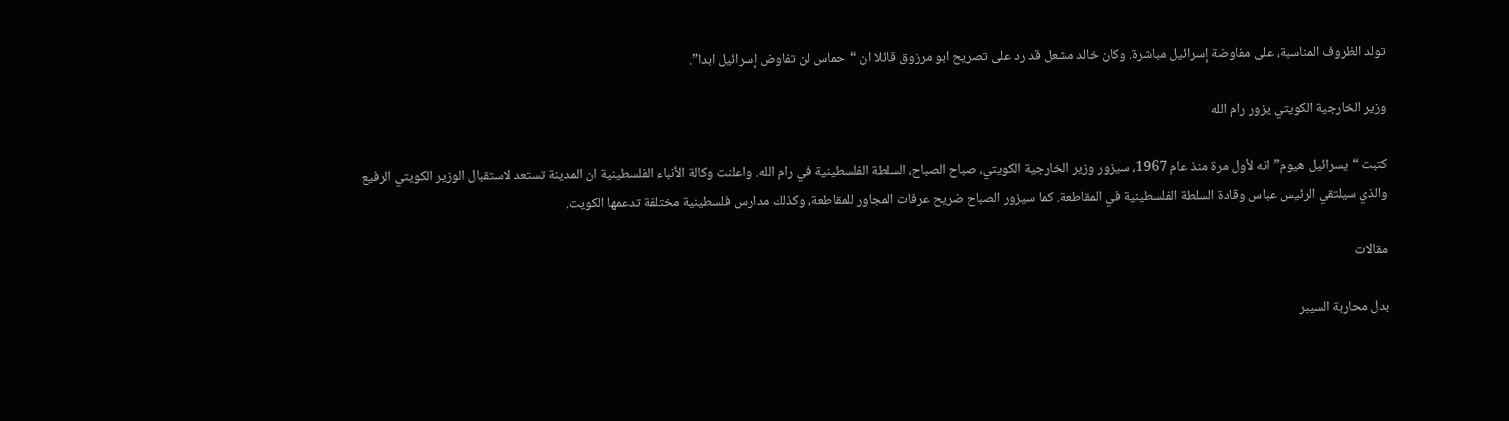تولد الظروف المناسبة، على مفاوضة إسرائيل مباشرة. وكان خالد مشعل قد رد على تصريح ابو مرزوق قائلا ان “حماس لن تفاوض إسرائيل ابدا”.

وزير الخارجية الكويتي يزور رام الله

كتبت “يسرائيل هيوم” انه لأول مرة منذ عام 1967، سيزور وزير الخارجية الكويتي، صباح الصباح، السلطة الفلسطينية في رام الله. واعلنت وكالة الأنباء الفلسطينية ان المدينة تستعد لاستقبال الوزير الكويتي الرفيع والذي سيلتقي الرئيس عباس وقادة السلطة الفلسطينية في المقاطعة. كما سيزور الصباح ضريح عرفات المجاور للمقاطعة، وكذلك مدارس فلسطينية مختلفة تدعمها الكويت.

مقالات

بدل محاربة السيبر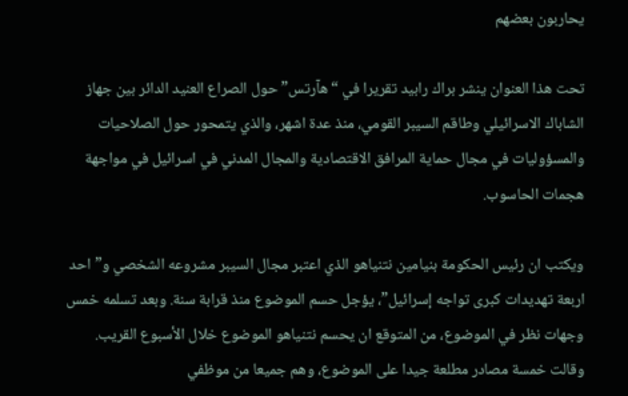يحاربون بعضهم

تحت هذا العنوان ينشر براك رابيد تقريرا في “هآرتس” حول الصراع العنيد الدائر بين جهاز الشاباك الاسرائيلي وطاقم السيبر القومي، منذ عدة اشهر، والذي يتمحور حول الصلاحيات والمسؤوليات في مجال حماية المرافق الاقتصادية والمجال المدني في اسرائيل في مواجهة هجمات الحاسوب.

ويكتب ان رئيس الحكومة بنيامين نتنياهو الذي اعتبر مجال السيبر مشروعه الشخصي و”احد اربعة تهديدات كبرى تواجه إسرائيل”، يؤجل حسم الموضوع منذ قرابة سنة. وبعد تسلمه خمس وجهات نظر في الموضوع، من المتوقع ان يحسم نتنياهو الموضوع خلال الأسبوع القريب. وقالت خمسة مصادر مطلعة جيدا على الموضوع، وهم جميعا من موظفي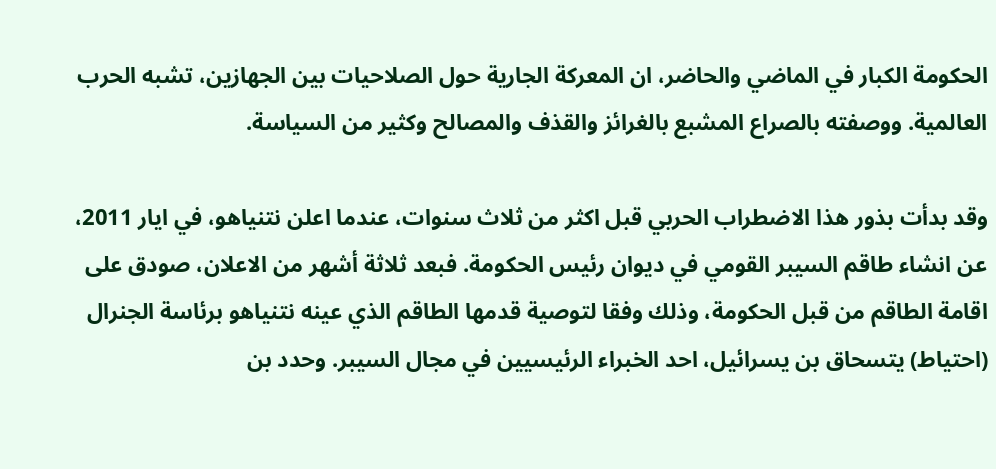الحكومة الكبار في الماضي والحاضر، ان المعركة الجارية حول الصلاحيات بين الجهازين، تشبه الحرب العالمية. ووصفته بالصراع المشبع بالغرائز والقذف والمصالح وكثير من السياسة.

وقد بدأت بذور هذا الاضطراب الحربي قبل اكثر من ثلاث سنوات، عندما اعلن نتنياهو، في ايار 2011، عن انشاء طاقم السيبر القومي في ديوان رئيس الحكومة. فبعد ثلاثة أشهر من الاعلان، صودق على اقامة الطاقم من قبل الحكومة، وذلك وفقا لتوصية قدمها الطاقم الذي عينه نتنياهو برئاسة الجنرال (احتياط) يتسحاق بن يسرائيل، احد الخبراء الرئيسيين في مجال السيبر. وحدد بن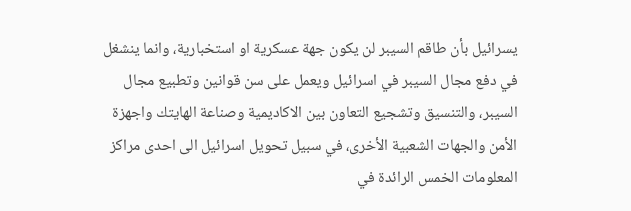يسرائيل بأن طاقم السيبر لن يكون جهة عسكرية او استخبارية، وانما ينشغل في دفع مجال السيبر في اسرائيل ويعمل على سن قوانين وتطبيع مجال السيبر، والتنسيق وتشجيع التعاون بين الاكاديمية وصناعة الهايتك واجهزة الأمن والجهات الشعبية الأخرى، في سبيل تحويل اسرائيل الى احدى مراكز المعلومات الخمس الرائدة في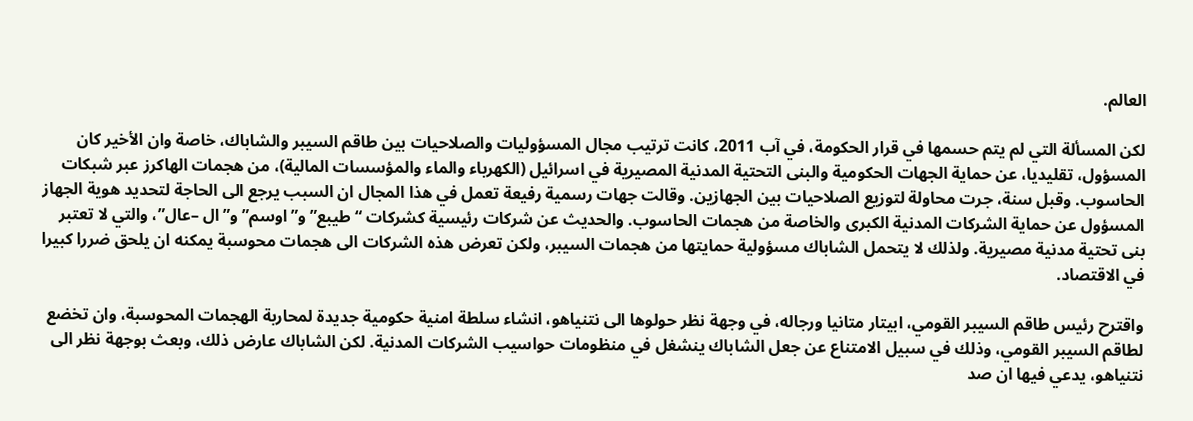العالم.

لكن المسألة التي لم يتم حسمها في قرار الحكومة، في آب 2011، كانت ترتيب مجال المسؤوليات والصلاحيات بين طاقم السيبر والشاباك، خاصة وان الأخير كان المسؤول، تقليديا، عن حماية الجهات الحكومية والبنى التحتية المدنية المصيرية في اسرائيل (الكهرباء والماء والمؤسسات المالية)، من هجمات الهاكرز عبر شبكات الحاسوب. وقبل سنة، جرت محاولة لتوزيع الصلاحيات بين الجهازين. وقالت جهات رسمية رفيعة تعمل في هذا المجال ان السبب يرجع الى الحاجة لتحديد هوية الجهاز المسؤول عن حماية الشركات المدنية الكبرى والخاصة من هجمات الحاسوب. والحديث عن شركات رئيسية كشركات “طيبع” و”اوسم” و”ال –عال”، والتي لا تعتبر بنى تحتية مدنية مصيرية. ولذلك لا يتحمل الشاباك مسؤولية حمايتها من هجمات السيبر، ولكن تعرض هذه الشركات الى هجمات محوسبة يمكنه ان يلحق ضررا كبيرا في الاقتصاد.

واقترح رئيس طاقم السيبر القومي، ابيتار متانيا ورجاله، في وجهة نظر حولوها الى نتنياهو، انشاء سلطة امنية حكومية جديدة لمحاربة الهجمات المحوسبة، وان تخضع لطاقم السيبر القومي، وذلك في سبيل الامتناع عن جعل الشاباك ينشغل في منظومات حواسيب الشركات المدنية. لكن الشاباك عارض ذلك، وبعث بوجهة نظر الى نتنياهو، يدعي فيها ان صد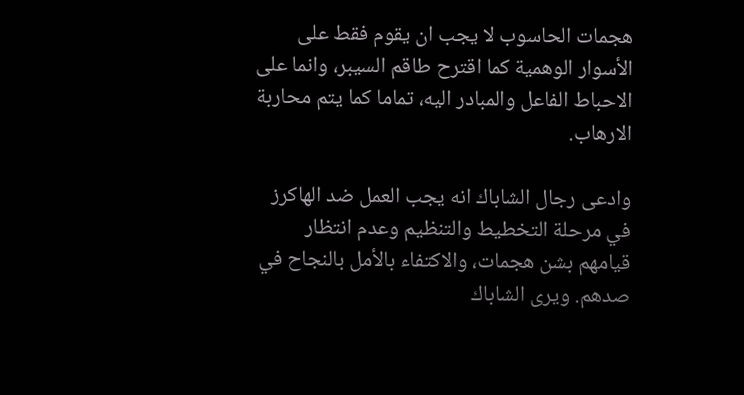هجمات الحاسوب لا يجب ان يقوم فقط على الأسوار الوهمية كما اقترح طاقم السيبر، وانما على الاحباط الفاعل والمبادر اليه، تماما كما يتم محاربة الارهاب.

وادعى رجال الشاباك انه يجب العمل ضد الهاكرز في مرحلة التخطيط والتنظيم وعدم انتظار قيامهم بشن هجمات، والاكتفاء بالأمل بالنجاح في صدهم. ويرى الشاباك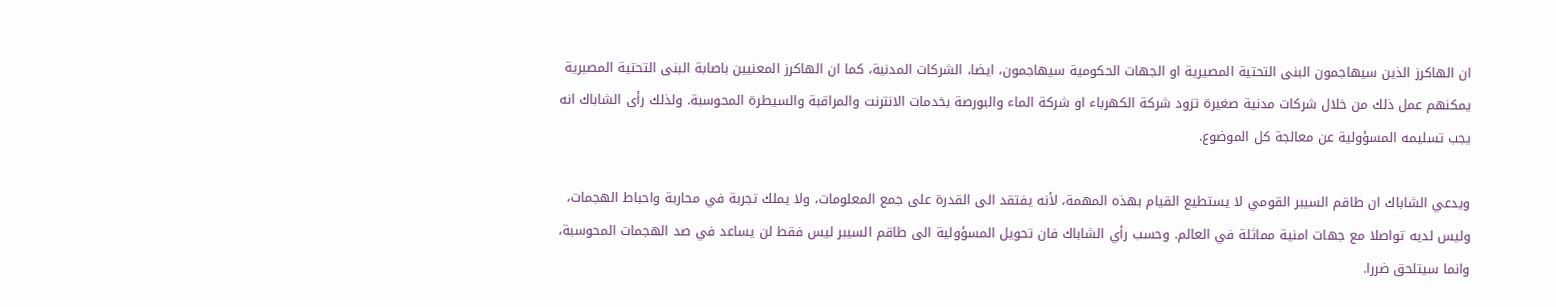ان الهاكرز الذين سيهاجمون البنى التحتية المصيرية او الجهات الحكومية سيهاجمون، ايضا، الشركات المدنية، كما ان الهاكرز المعنيين باصابة البنى التحتية المصيرية يمكنهم عمل ذلك من خلال شركات مدنية صغيرة تزود شركة الكهرباء او شركة الماء والبورصة بخدمات الانترنت والمراقبة والسيطرة المحوسبة. ولذلك رأى الشاباك انه يجب تسليمه المسؤولية عن معالجة كل الموضوع.

ويدعي الشاباك ان طاقم السيبر القومي لا يستطيع القيام بهذه المهمة، لأنه يفتقد الى القدرة على جمع المعلومات، ولا يملك تجربة في محاربة واحباط الهجمات، وليس لديه تواصلا مع جهات امنية مماثلة في العالم. وحسب رأي الشاباك فان تحويل المسؤولية الى طاقم السيبر ليس فقط لن يساعد في صد الهجمات المحوسبة، وانما سيتلحق ضررا.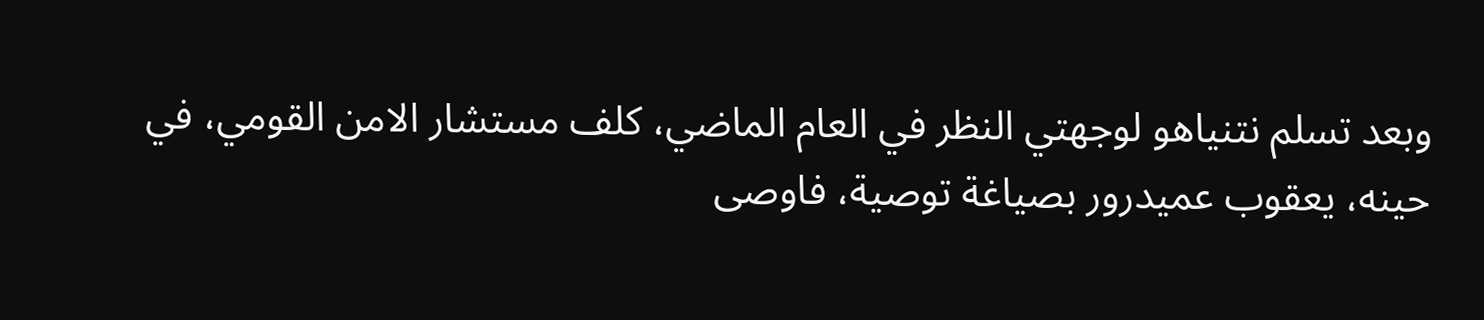وبعد تسلم نتنياهو لوجهتي النظر في العام الماضي، كلف مستشار الامن القومي، في حينه، يعقوب عميدرور بصياغة توصية، فاوصى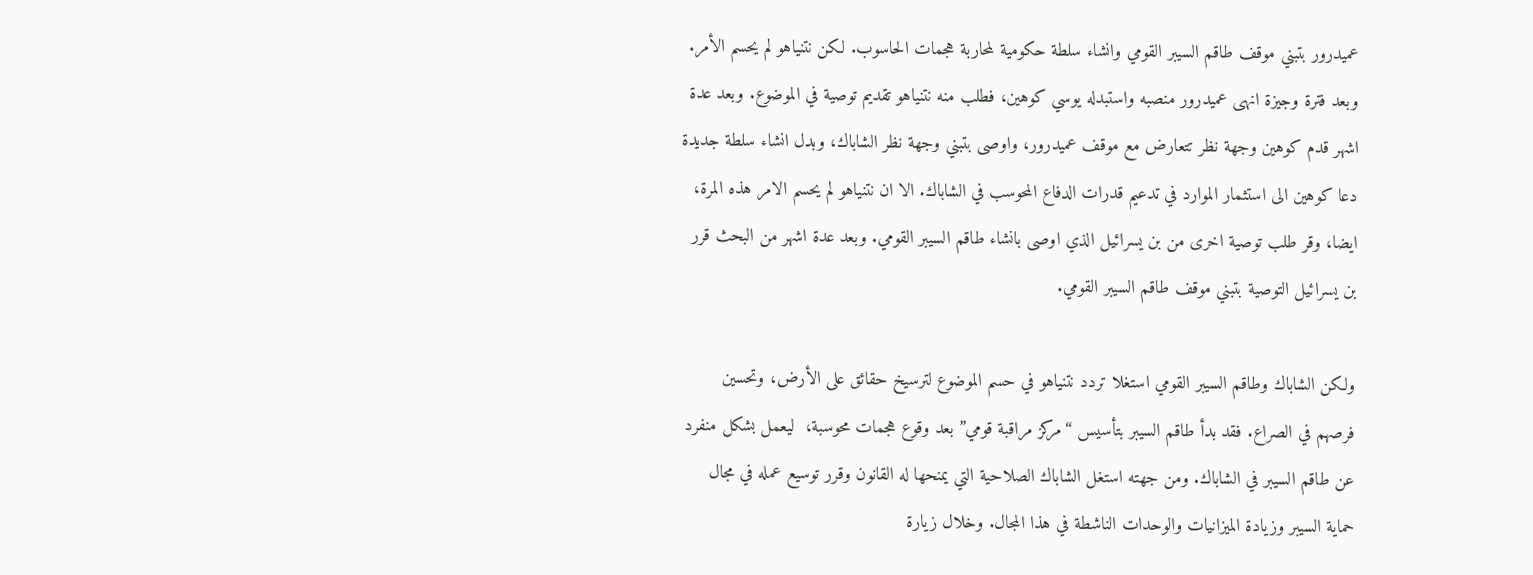عميدرور بتبني موقف طاقم السيبر القومي وانشاء سلطة حكومية لمحاربة هجمات الحاسوب. لكن نتنياهو لم يحسم الأمر. وبعد فترة وجيزة انهى عميدرور منصبه واستبدله يوسي كوهين، فطلب منه نتنياهو تقديم توصية في الموضوع. وبعد عدة اشهر قدم كوهين وجهة نظر تتعارض مع موقف عميدرور، واوصى بتبني وجهة نظر الشاباك، وبدل انشاء سلطة جديدة دعا كوهين الى استثمار الموارد في تدعيم قدرات الدفاع المحوسب في الشاباك. الا ان نتنياهو لم يحسم الامر هذه المرة، ايضا، وقر طلب توصية اخرى من بن يسرائيل الذي اوصى بانشاء طاقم السيبر القومي. وبعد عدة اشهر من البحث قرر بن يسرائيل التوصية بتبني موقف طاقم السيبر القومي.

ولكن الشاباك وطاقم السيبر القومي استغلا تردد نتنياهو في حسم الموضوع لترسيخ حقائق على الأرض، وتحسين فرصهم في الصراع. فقد بدأ طاقم السيبر بتأسيس “مركز مراقبة قومي” بعد وقوع هجمات محوسبة،  ليعمل بشكل منفرد عن طاقم السيبر في الشاباك. ومن جهته استغل الشاباك الصلاحية التي يمنحها له القانون وقرر توسيع عمله في مجال حماية السيبر وزيادة الميزانيات والوحدات الناشطة في هذا المجال. وخلال زيارة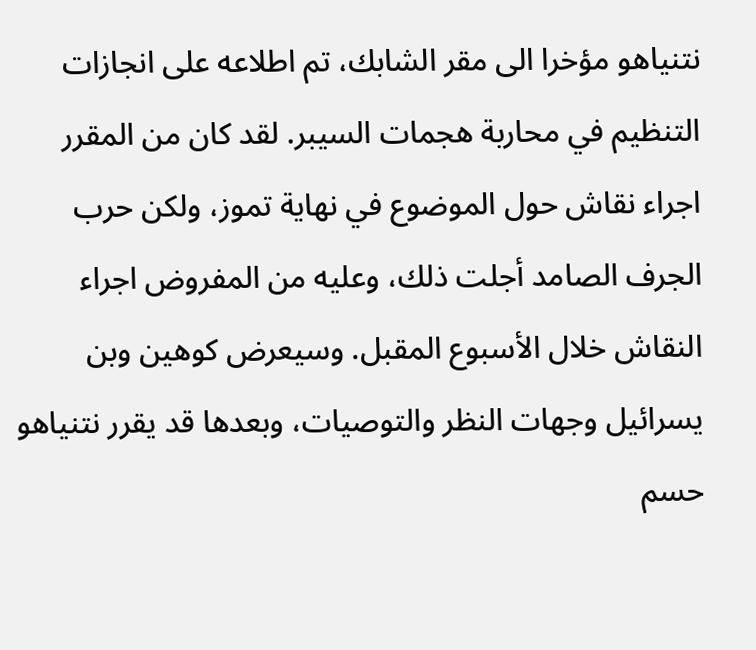نتنياهو مؤخرا الى مقر الشابك، تم اطلاعه على انجازات التنظيم في محاربة هجمات السيبر. لقد كان من المقرر اجراء نقاش حول الموضوع في نهاية تموز، ولكن حرب الجرف الصامد أجلت ذلك، وعليه من المفروض اجراء النقاش خلال الأسبوع المقبل. وسيعرض كوهين وبن يسرائيل وجهات النظر والتوصيات، وبعدها قد يقرر نتنياهو حسم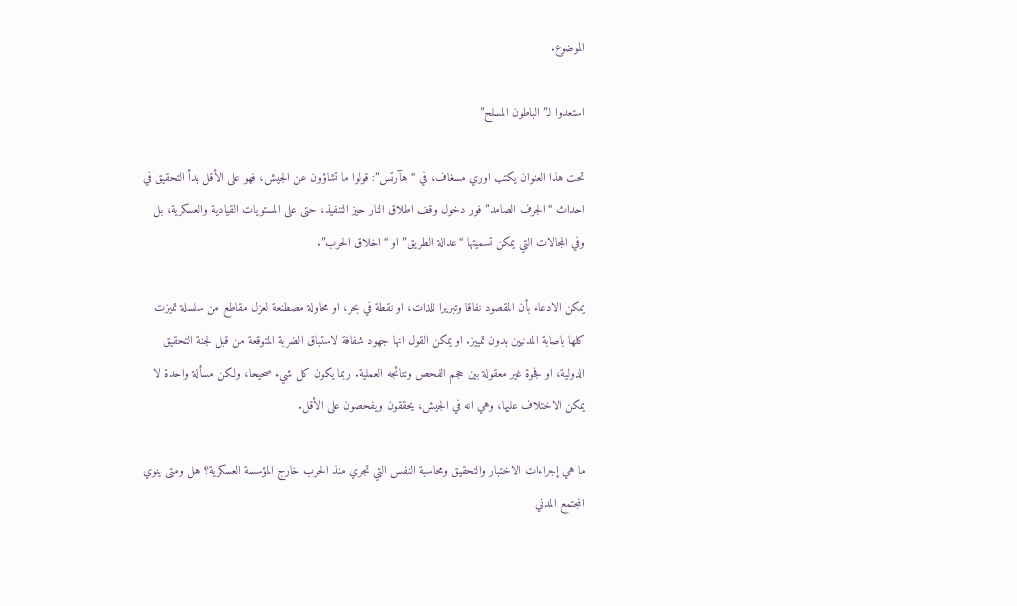الموضوع.

استعدوا لـ”الباطون المسلح”

تحت هذا العنوان يكتب اوري مسغاف، في “هآرتس”: قولوا ما تشاؤون عن الجيش، فهو على الأقل بدأ التحقيق في احداث “الجرف الصامد” فور دخول وقف اطلاق النار حيز التنفيذ، حتى على المستويات القيادية والعسكرية، بل وفي المجالات التي يمكن تسميتها “عدالة الطريق” او “اخلاق الحرب”.

يمكن الادعاء بأن المقصود نفاقا وتبريرا للذات، او نقطة في بحر، او محاولة مصطنعة لعزل مقاطع من سلسلة تميزت كلها باصابة المدنيين بدون تمييز. او يمكن القول انها جهود شفافة لاستباق الضربة المتوقعة من قبل لجنة التحقيق الدولية، او فجوة غير معقولة بين حجم الفحص ونتائجه العملية. ربما يكون كل شيء صحيحا، ولكن مسألة واحدة لا يمكن الاختلاف عليها، وهي انه في الجيش، يحققون ويفحصون على الأقل.

ما هي إجراءات الاختبار والتحقيق ومحاسبة النفس التي تجري منذ الحرب خارج المؤسسة العسكرية؟ هل ومتى ينوي المجتمع المدني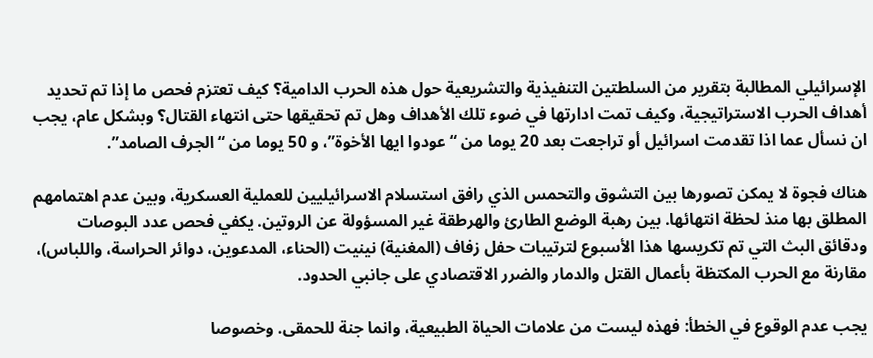الإسرائيلي المطالبة بتقرير من السلطتين التنفيذية والتشريعية حول هذه الحرب الدامية؟ كيف تعتزم فحص ما إذا تم تحديد أهداف الحرب الاستراتيجية، وكيف تمت ادارتها في ضوء تلك الأهداف وهل تم تحقيقها حتى انتهاء القتال؟ وبشكل عام، يجب ان نسأل عما اذا تقدمت اسرائيل أو تراجعت بعد 20 يوما من “عودوا ايها الأخوة”، و 50 يوما من “الجرف الصامد”.

هناك فجوة لا يمكن تصورها بين التشوق والتحمس الذي رافق استسلام الاسرائيليين للعملية العسكرية، وبين عدم اهتمامهم المطلق بها منذ لحظة انتهائها. بين رهبة الوضع الطارئ والهرطقة غير المسؤولة عن الروتين. يكفي فحص عدد البوصات ودقائق البث التي تم تكريسها هذا الأسبوع لترتيبات حفل زفاف (المغنية) نينيت (الحناء، المدعوين، دوائر الحراسة، واللباس)، مقارنة مع الحرب المكتظة بأعمال القتل والدمار والضرر الاقتصادي على جانبي الحدود.

يجب عدم الوقوع في الخطأ: فهذه ليست من علامات الحياة الطبيعية، وانما جنة للحمقى. وخصوصا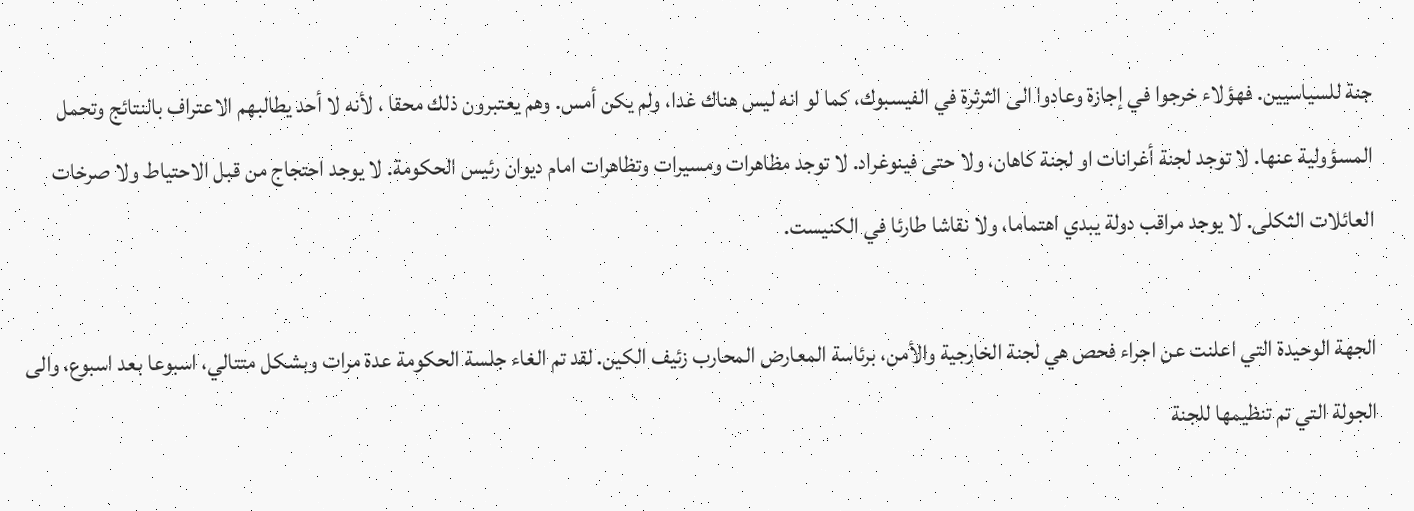جنة للسياسيين. فهؤلاء خرجوا في إجازة وعادوا الى الثرثرة في الفيسبوك، كما لو انه ليس هناك غدا، ولم يكن أمس. وهم يعتبرون ذلك محقا ، لأنه لا أحد يطالبهم الاعتراف بالنتائج وتحمل المسؤولية عنها. لا توجد لجنة أغرانات او لجنة كاهان، ولا حتى فينوغراد. لا توجد مظاهرات ومسيرات وتظاهرات امام ديوان رئيس الحكومة. لا يوجد احتجاج من قبل الاحتياط ولا صرخات العائلات الثكلى. لا يوجد مراقب دولة يبدي اهتماما، ولا نقاشا طارئا في الكنيست.

الجهة الوحيدة التي اعلنت عن اجراء فحص هي لجنة الخارجية والأمن، برئاسة المعارض المحارب زئيف الكين. لقد تم الغاء جلسة الحكومة عدة مرات وبشكل متتالي، اسبوعا بعد اسبوع، والى الجولة التي تم تنظيمها للجنة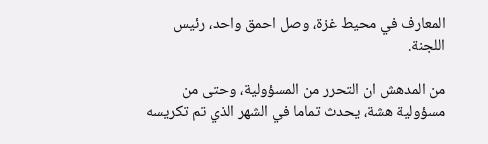المعارف في محيط غزة، وصل احمق واحد، رئيس اللجنة.

من المدهش ان التحرر من المسؤولية، وحتى من مسؤولية هشة، يحدث تماما في الشهر الذي تم تكريسه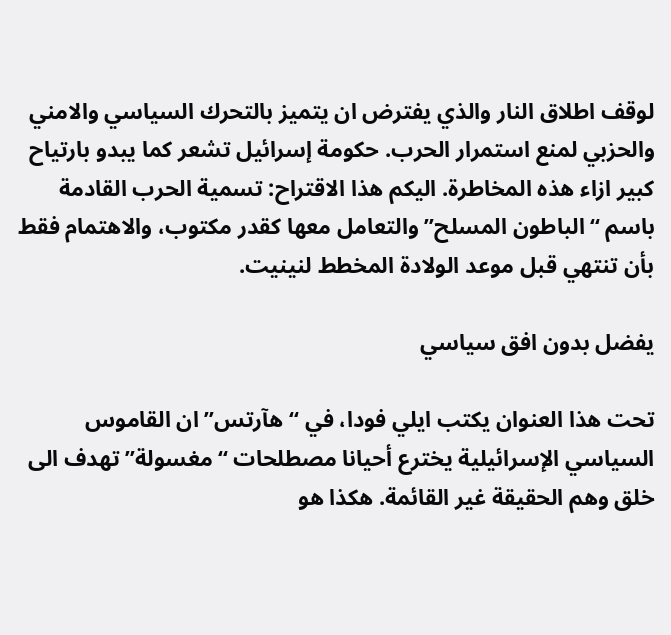لوقف اطلاق النار والذي يفترض ان يتميز بالتحرك السياسي والامني والحزبي لمنع استمرار الحرب. حكومة إسرائيل تشعر كما يبدو بارتياح كبير ازاء هذه المخاطرة. اليكم هذا الاقتراح: تسمية الحرب القادمة باسم “الباطون المسلح” والتعامل معها كقدر مكتوب، والاهتمام فقط بأن تنتهي قبل موعد الولادة المخطط لنينيت.

يفضل بدون افق سياسي

تحت هذا العنوان يكتب ايلي فودا، في “هآرتس” ان القاموس السياسي الإسرائيلية يخترع أحيانا مصطلحات “مغسولة” تهدف الى خلق وهم الحقيقة غير القائمة. هكذا هو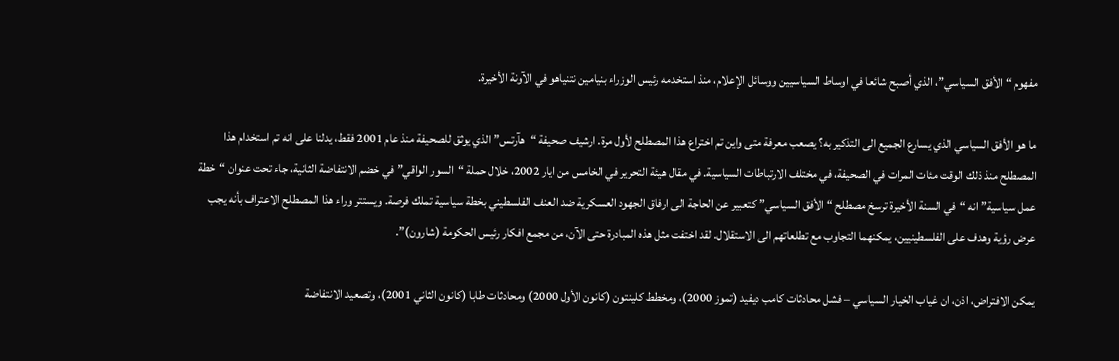مفهوم “الأفق السياسي”، الذي أصبح شائعا في اوساط السياسيين ووسائل الإعلام، منذ استخدمه رئيس الوزراء بنيامين نتنياهو في الآونة الأخيرة.

ما هو الأفق السياسي الذي يسارع الجميع الى التذكير به؟ يصعب معرفة متى واين تم اختراع هذا المصطلح لأول مرة. ارشيف صحيفة “هآرتس” الذي يوثق للصحيفة منذ عام 2001 فقط، يدلنا على انه تم استخدام هذا المصطلح منذ ذلك الوقت مئات المرات في الصحيفة، في مختلف الارتباطات السياسية. في مقال هيئة التحرير في الخامس من ايار 2002، خلال حملة “السور الواقي” في خضم الانتفاضة الثانية، جاء تحت عنوان “خطة عمل سياسية” انه “في السنة الأخيرة ترسخ مصطلح “الأفق السياسي” كتعبير عن الحاجة الى ارفاق الجهود العسكرية ضد العنف الفلسطيني بخطة سياسية تملك فرصة. ويستتر وراء هذا المصطلح الاعتراف بأنه يجب عرض رؤية وهدف على الفلسطينيين، يمكنهما التجاوب مع تطلعاتهم الى الاستقلال. لقد اختفت مثل هذه المبادرة حتى الآن، من مجمع افكار رئيس الحكومة (شارون)”.

يمكن الافتراض، اذن، ان غياب الخيار السياسي – فشل محادثات كامب ديفيد (تموز 2000)، ومخطط كلينتون (كانون الأول 2000) ومحادثات طابا (كانون الثاني 2001)، وتصعيد الانتفاضة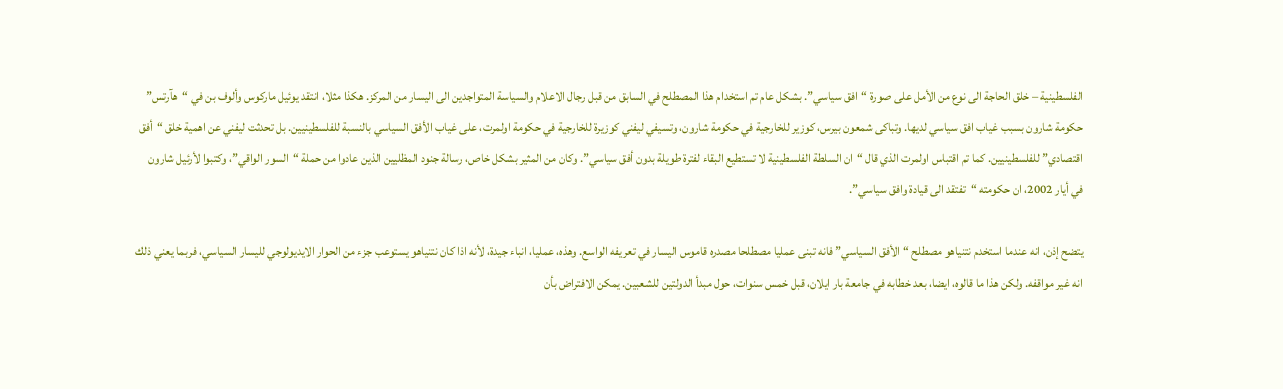الفلسطينية – خلق الحاجة الى نوع من الأمل على صورة “افق سياسي”. بشكل عام تم استخدام هذا المصطلح في السابق من قبل رجال الاعلام والسياسة المتواجدين الى اليسار من المركز. هكذا مثلا، انتقد يوئيل ماركوس وألوف بن في “هآرتس” حكومة شارون بسبب غياب افق سياسي لديها. وتباكى شمعون بيرس، كوزير للخارجية في حكومة شارون، وتسيفي ليفني كوزيرة للخارجية في حكومة اولمرت، على غياب الأفق السياسي بالنسبة للفلسطينيين. بل تحدثت ليفني عن اهمية خلق “أفق اقتصادي” للفلسطينيين. كما تم اقتباس اولمرت الذي قال “ان السلطة الفلسطينية لا تستطيع البقاء لفترة طويلة بدون أفق سياسي”. وكان من المثير بشكل خاص، رسالة جنود المظليين الذين عادوا من حملة “السور الواقي”، وكتبوا لأرئيل شارون في أيار 2002، ان حكومته “تفتقد الى قيادة وافق سياسي”.

يتضح إذن، انه عندما استخدم نتنياهو مصطلح “الأفق السياسي” فانه تبنى عمليا مصطلحا مصدره قاموس اليسار في تعريفه الواسع. وهذه، عمليا، انباء جيدة، لأنه اذا كان نتنياهو يستوعب جزء من الحوار الايديولوجي لليسار السياسي، فربما يعني ذلك انه غير مواقفه. ولكن هذا ما قالوه، ايضا، بعد خطابه في جامعة بار ايلان، قبل خمس سنوات، حول مبدأ الدولتين للشعبين. يمكن الافتراض بأن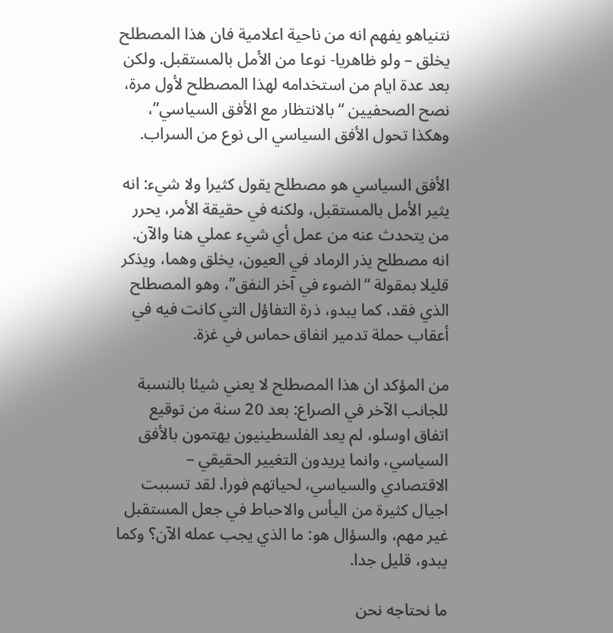نتنياهو يفهم انه من ناحية اعلامية فان هذا المصطلح يخلق – ولو ظاهريا- نوعا من الأمل بالمستقبل. ولكن بعد عدة ايام من استخدامه لهذا المصطلح لأول مرة، نصح الصحفيين “بالانتظار مع الأفق السياسي”، وهكذا تحول الأفق السياسي الى نوع من السراب.

الأفق السياسي هو مصطلح يقول كثيرا ولا شيء: انه يثير الأمل بالمستقبل، ولكنه في حقيقة الأمر، يحرر من يتحدث عنه من عمل أي شيء عملي هنا والآن. انه مصطلح يذر الرماد في العيون، يخلق وهما، ويذكر قليلا بمقولة “الضوء في آخر النفق”، وهو المصطلح الذي فقد، كما يبدو، ذرة التفاؤل التي كانت فيه في أعقاب حملة تدمير انفاق حماس في غزة.

من المؤكد ان هذا المصطلح لا يعني شيئا بالنسبة للجانب الآخر في الصراع: بعد 20 سنة من توقيع اتفاق اوسلو، لم يعد الفلسطينيون يهتمون بالأفق السياسي، وانما يريدون التغيير الحقيقي – الاقتصادي والسياسي، لحياتهم فورا. لقد تسببت اجيال كثيرة من اليأس والاحباط في جعل المستقبل غير مهم، والسؤال هو: ما الذي يجب عمله الآن؟ وكما يبدو، قليل جدا.

ما نحتاجه نحن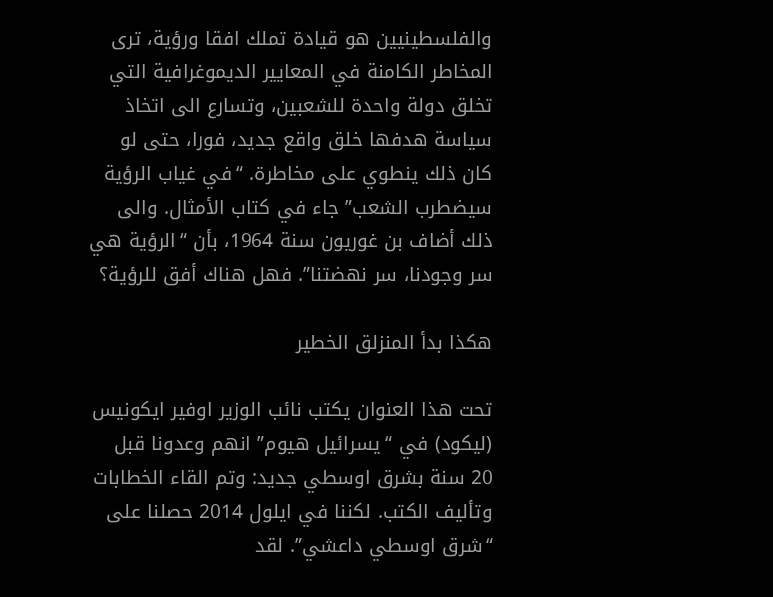والفلسطينيين هو قيادة تملك افقا ورؤية، ترى المخاطر الكامنة في المعايير الديموغرافية التي تخلق دولة واحدة للشعبين، وتسارع الى اتخاذ سياسة هدفها خلق واقع جديد، فورا، حتى لو كان ذلك ينطوي على مخاطرة. “في غياب الرؤية سيضطرب الشعب” جاء في كتاب الأمثال. والى ذلك أضاف بن غوريون سنة 1964، بأن “الرؤية هي سر وجودنا، سر نهضتنا”. فهل هناك أفق للرؤية؟

هكذا بدأ المنزلق الخطير

تحت هذا العنوان يكتب نائب الوزير اوفير ايكونيس (ليكود) في “يسرائيل هيوم” انهم وعدونا قبل 20 سنة بشرق اوسطي جديد: وتم القاء الخطابات وتأليف الكتب. لكننا في ايلول 2014 حصلنا على “شرق اوسطي داعشي”. لقد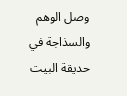وصل الوهم والسذاجة في حديقة البيت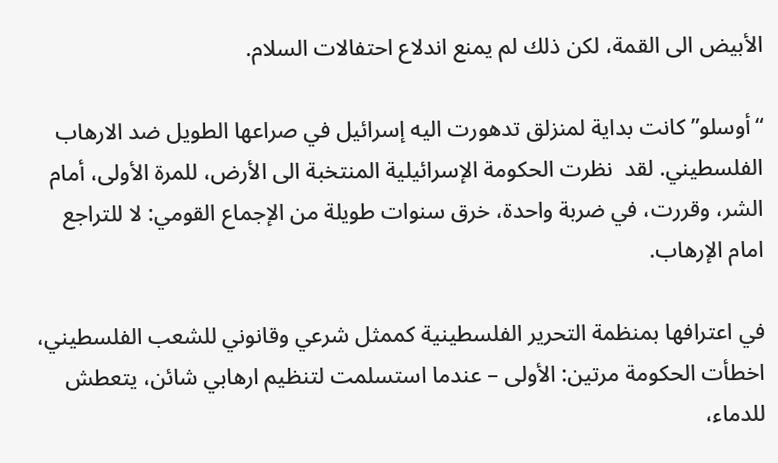الأبيض الى القمة، لكن ذلك لم يمنع اندلاع احتفالات السلام.

“أوسلو” كانت بداية لمنزلق تدهورت اليه إسرائيل في صراعها الطويل ضد الارهاب الفلسطيني. لقد  نظرت الحكومة الإسرائيلية المنتخبة الى الأرض، للمرة الأولى، أمام الشر، وقررت، في ضربة واحدة، خرق سنوات طويلة من الإجماع القومي: لا للتراجع امام الإرهاب.

في اعترافها بمنظمة التحرير الفلسطينية كممثل شرعي وقانوني للشعب الفلسطيني، اخطأت الحكومة مرتين: الأولى – عندما استسلمت لتنظيم ارهابي شائن، يتعطش للدماء،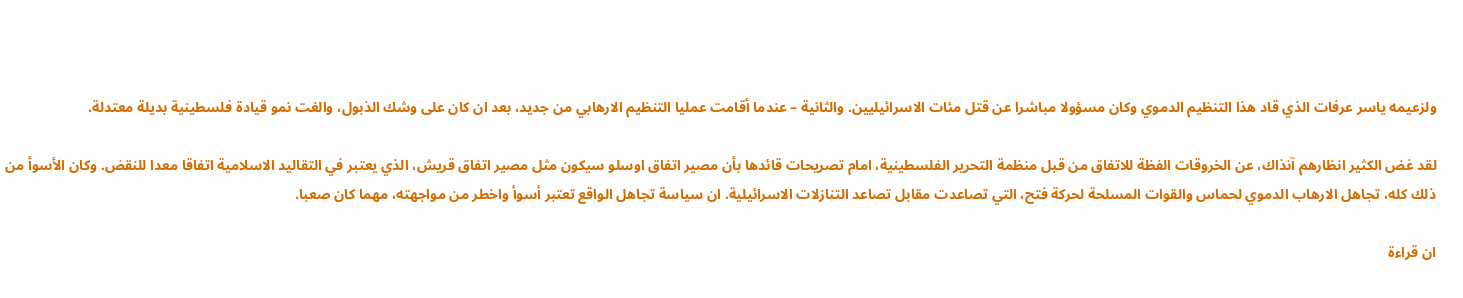ولزعيمه ياسر عرفات الذي قاد هذا التنظيم الدموي وكان مسؤولا مباشرا عن قتل مئات الاسرائيليين. والثانية – عندما أقامت عمليا التنظيم الارهابي من جديد، بعد ان كان على وشك الذبول، والغت نمو قيادة فلسطينية بديلة معتدلة.

لقد غض الكثير انظارهم آنذاك، عن الخروقات الفظة للاتفاق من قبل منظمة التحرير الفلسطينية، امام تصريحات قائدها بأن مصير اتفاق اوسلو سيكون مثل مصير اتفاق قريش، الذي يعتبر في التقاليد الاسلامية اتفاقا معدا للنقض. وكان الأسوأ من ذلك كله، تجاهل الارهاب الدموي لحماس والقوات المسلحة لحركة فتح، التي تصاعدت مقابل تصاعد التنازلات الاسرائيلية. ان سياسة تجاهل الواقع تعتبر أسوأ واخطر من مواجهته، مهما كان صعبا.

ان قراءة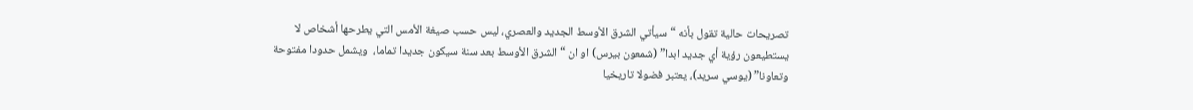تصريحات حالية تقول بأنه “سيأتي الشرق الأوسط الجديد والعصري، ليس حسب صيغة الأمس التي يطرحها أشخاص لا يستطيعون رؤية أي جديد ابدا” (شمعون بيرس) او ان “الشرق الأوسط بعد سنة سيكون جديدا تماما،  ويشمل حدودا مفتوحة وتعاونا” (يوسي سريد)، يعتبر فضولا تاريخيا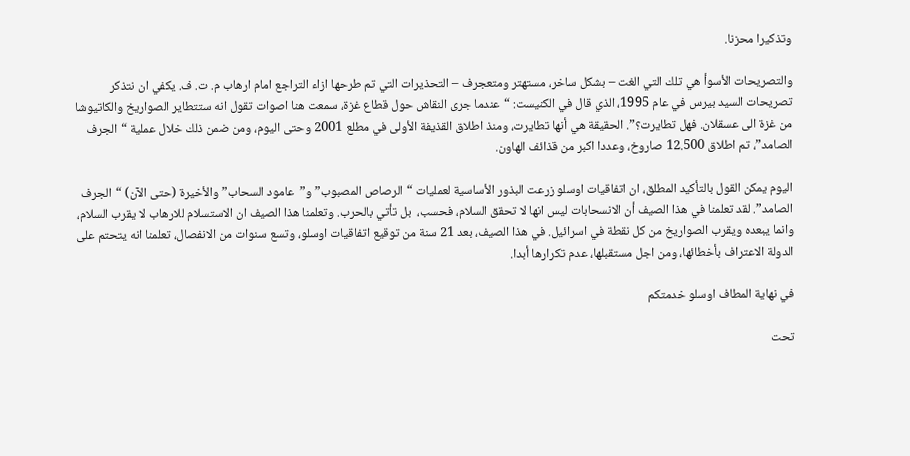وتذكيرا محزنا.

والتصريحات الأسوأ هي تلك التي الغت – بشكل ساخر، مستهتر ومتعجرف – التحذيرات التي تم طرحها ازاء التراجع امام ارهاب م. ت. ف. يكفي ان نتذكر تصريحات السيد بيرس في عام 1995، الذي قال في الكنيست: “عندما جرى النقاش حول قطاع غزة، سمعت هنا اصوات تقول انه ستتطاير الصواريخ والكاتيوشا من غزة الى عسقلان. فهل تطايرت؟”. الحقيقة هي أنها تطايرت، ومنذ اطلاق القذيفة الأولى في مطلع 2001 وحتى اليوم، ومن ضمن ذلك خلال عملية “الجرف الصامد”، تم اطلاق 12.500 صاروخ، وعددا اكبر من قذائف الهاون.

اليوم يمكن القول بالتأكيد المطلق، ان اتفاقيات اوسلو زرعت البذور الأساسية لعمليات “الرصاص المصبوب” و”عامود السحاب” والأخيرة (حتى الآن) “الجرف الصامد”. لقد تعلمنا في هذا الصيف أن الانسحابات ليس انها لا تحقق السلام، فحسب،  بل تأتي بالحرب. وتعلمنا هذا الصيف ان الاستسلام للارهاب لا يقرب السلام، وانما يبعده ويقرب الصواريخ من كل نقطة في اسرائيل. في هذا الصيف، بعد 21 سنة من توقيع اتفاقيات اوسلو، وتسع سنوات من الانفصال، تعلمنا انه يتحتم على الدولة الاعتراف بأخطائها، ومن اجل مستقبلها، عدم تكرارها أبدا.

في نهاية المطاف اوسلو خدمتكم

تحت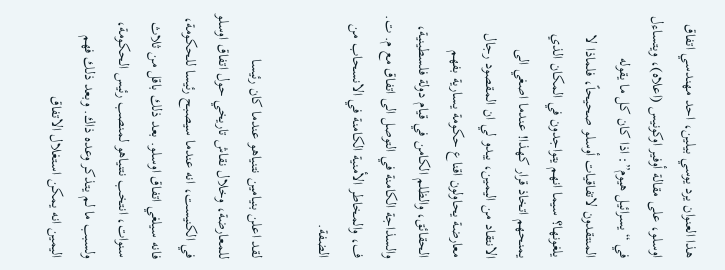هذا العنوان يرد يوسي بيلين، احد مهندسي اتفاق اوسلو، على مقالة أوفير اوكونيس (اعلاه)، ويتساءل في “يسرائيل هيوم”: اذا كان كل ما يقوله المنتقدون لاتفاقيات أوسلو صحيحاً، فلماذا لا يلغونها؟ سيما انهم يتواجدون في المكان الذي يمنحهم اتخاذ قرار كهذا! عندما اصغي الى الانتقاد من اليمين، يبدو لي ان المقصود رجال معارضة يحاولون اقناع حكومة يسارية بفهم الحقائق، والظلم الكامن في قيام دولة فلسطينية، والسذاجة الكامنة في التوصل الى اتفاق مع م. ت. ف، والمخاطر الأمنية الكامنة في الانسحاب من الضفة.

لقد اعلن بنيامين نتنياهو عندما كان رئيسا للمعارضة، وخلال نقاش تاريخي حول اتفاق اوسلو في الكنيست، انه عندما سيصبح رئيسا للحكومة، فانه سيلغي اتفاق اوسلو. بعد ذلك باقل من ثلاث سنوات، انتخب نتنياهو لمنصب رئيس الحكومة، ولسبب ما لم يتذكر وعده ذاك. وبعد ذلك فهم اليمين انه يمكن استغلال الاتفاق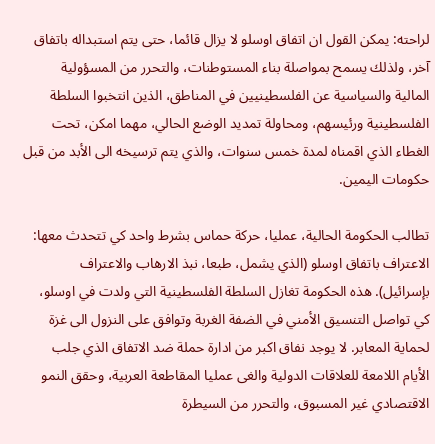لراحته: يمكن القول ان اتفاق اوسلو لا يزال قائما، حتى يتم استبداله باتفاق آخر، ولذلك يسمح بمواصلة بناء المستوطنات، والتحرر من المسؤولية المالية والسياسية عن الفلسطينيين في المناطق، الذين انتخبوا السلطة الفلسطينية ورئيسهم، ومحاولة تمديد الوضع الحالي، مهما امكن، تحت الغطاء الذي اقمناه لمدة خمس سنوات، والذي يتم ترسيخه الى الأبد من قبل حكومات اليمين.

تطالب الحكومة الحالية، عمليا، حركة حماس بشرط واحد كي تتحدث معها: الاعتراف باتفاق اوسلو (الذي يشمل، طبعا، نبذ الارهاب والاعتراف بإسرائيل). هذه الحكومة تغازل السلطة الفلسطينية التي ولدت في اوسلو، كي تواصل التنسيق الأمني في الضفة الغربة وتوافق على النزول الى غزة لحماية المعابر. لا يوجد نفاق اكبر من ادارة حملة ضد الاتفاق الذي جلب الأيام اللامعة للعلاقات الدولية والغى عمليا المقاطعة العربية، وحقق النمو الاقتصادي غير المسبوق، والتحرر من السيطرة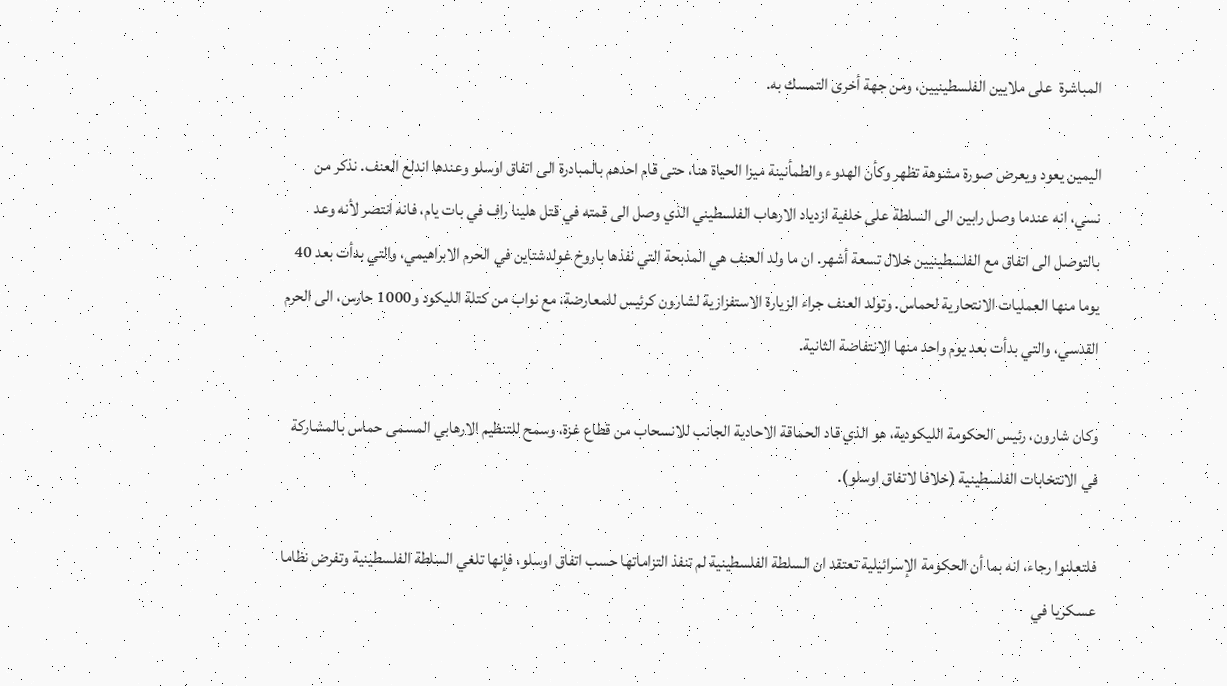المباشرة  على ملايين الفلسطينيين، ومن جهة أخرى التمسك به.

اليمين يعود ويعرض صورة مشوهة تظهر وكأن الهدوء والطمأنينة ميزا الحياة هنا، حتى قام احدهم بالمبادرة الى اتفاق اوسلو وعندها اندلع العنف. نذكر من نسي، انه عندما وصل رابين الى السلطة على خلفية ازدياد الارهاب الفلسطيني الذي وصل الى قمته في قتل هلينا راف في بات يام، فانه انتصر لأنه وعد بالتوصل الى اتفاق مع الفلسطينيين خلال تسعة أشهر. ان ما ولد العنف هي المذبحة التي نفذها باروخ غولدشتاين في الحرم الابراهيمي، والتي بدأت بعد 40 يوما منها العمليات الانتحارية لحماس. وتولد العنف جراء الزيارة الاستفزازية لشارون كرئيس للمعارضة، مع نواب من كتلة الليكود و1000 حارس، الى الحرم القدسي، والتي بدأت بعد يوم واحد منها الانتفاضة الثانية.

وكان شارون، رئيس الحكومة الليكودية، هو الذي قاد الحماقة الاحادية الجانب للانسحاب من قطاع غزة، وسمح للتنظيم الارهابي المسمى حماس بالمشاركة في الانتخابات الفلسطينية (خلافا لاتفاق اوسلو).

فلتعلنوا رجاء، انه بما أن الحكومة الإسرائيلية تعتقد ان السلطة الفلسطينية لم تنفذ التزاماتها حسب اتفاق اوسلو، فإنها تلغي السلطة الفلسطينية وتفرض نظاما عسكريا في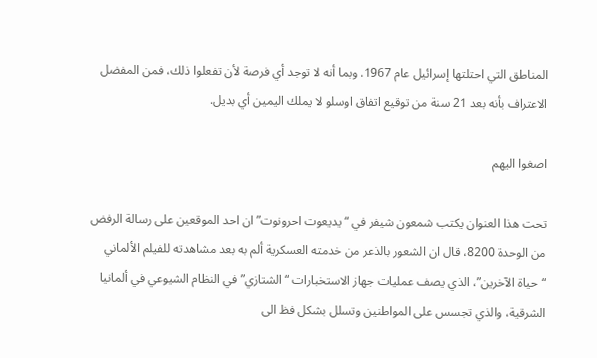المناطق التي احتلتها إسرائيل عام 1967. وبما أنه لا توجد أي فرصة لأن تفعلوا ذلك، فمن المفضل الاعتراف بأنه بعد 21 سنة من توقيع اتفاق اوسلو لا يملك اليمين أي بديل.

اصغوا اليهم

تحت هذا العنوان يكتب شمعون شيفر في “يديعوت احرونوت” ان احد الموقعين على رسالة الرفض من الوحدة 8200، قال ان الشعور بالذعر من خدمته العسكرية ألم به بعد مشاهدته للفيلم الألماني “حياة الآخرين”، الذي يصف عمليات جهاز الاستخبارات “الشتازي” في النظام الشيوعي في ألمانيا الشرقية، والذي تجسس على المواطنين وتسلل بشكل فظ الى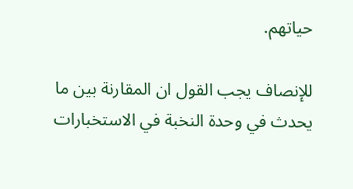حياتهم.

للإنصاف يجب القول ان المقارنة بين ما يحدث في وحدة النخبة في الاستخبارات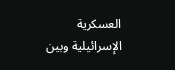العسكرية الإسرائيلية وبين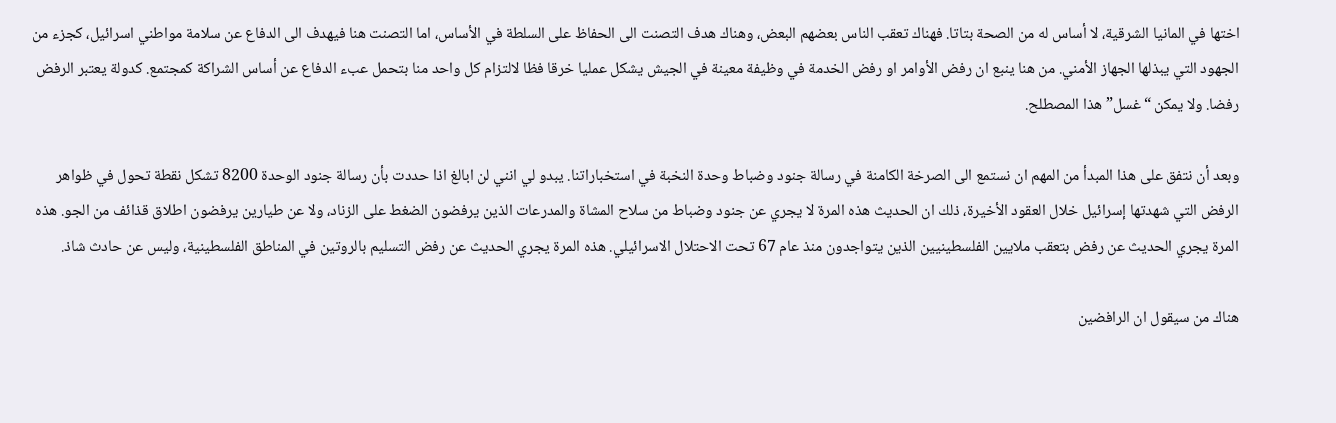اختها في المانيا الشرقية، لا أساس له من الصحة بتاتا. فهناك تعقب الناس بعضهم البعض، وهناك هدف التصنت الى الحفاظ على السلطة في الأساس، اما التصنت هنا فيهدف الى الدفاع عن سلامة مواطني اسرائيل، كجزء من الجهود التي يبذلها الجهاز الأمني. من هنا ينبع ان رفض الأوامر او رفض الخدمة في وظيفة معينة في الجيش يشكل عمليا خرقا فظا لالتزام كل واحد منا بتحمل عبء الدفاع عن أساس الشراكة كمجتمع. كدولة يعتبر الرفض رفضا. ولا يمكن “غسل” هذا المصطلح.

وبعد أن نتفق على هذا المبدأ من المهم ان نستمع الى الصرخة الكامنة في رسالة جنود وضباط وحدة النخبة في استخباراتنا. يبدو لي انني لن ابالغ اذا حددت بأن رسالة جنود الوحدة 8200 تشكل نقطة تحول في ظواهر الرفض التي شهدتها إسرائيل خلال العقود الأخيرة، ذلك ان الحديث هذه المرة لا يجري عن جنود وضباط من سلاح المشاة والمدرعات الذين يرفضون الضغط على الزناد، ولا عن طيارين يرفضون اطلاق قذائف من الجو. هذه المرة يجري الحديث عن رفض بتعقب ملايين الفلسطينيين الذين يتواجدون منذ عام 67 تحت الاحتلال الاسرائيلي. هذه المرة يجري الحديث عن رفض التسليم بالروتين في المناطق الفلسطينية، وليس عن حادث شاذ.

هناك من سيقول ان الرافضين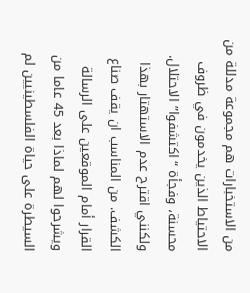من الاستخبارات هم مجموعة مدللة من الاحتياط الذين يخدمون في ظروف محسنة، وفجأة “اكتشفوا” الاحتلال. ولكنني اقترح عدم الاستهتار بهذا الكشف. من المناسب ان يقف صناع القرار أمام الموقعين على الرسالة ويشرحوا لهم لماذا بعد 45 عاما من السيطرة على حياة الفلسطينيين لم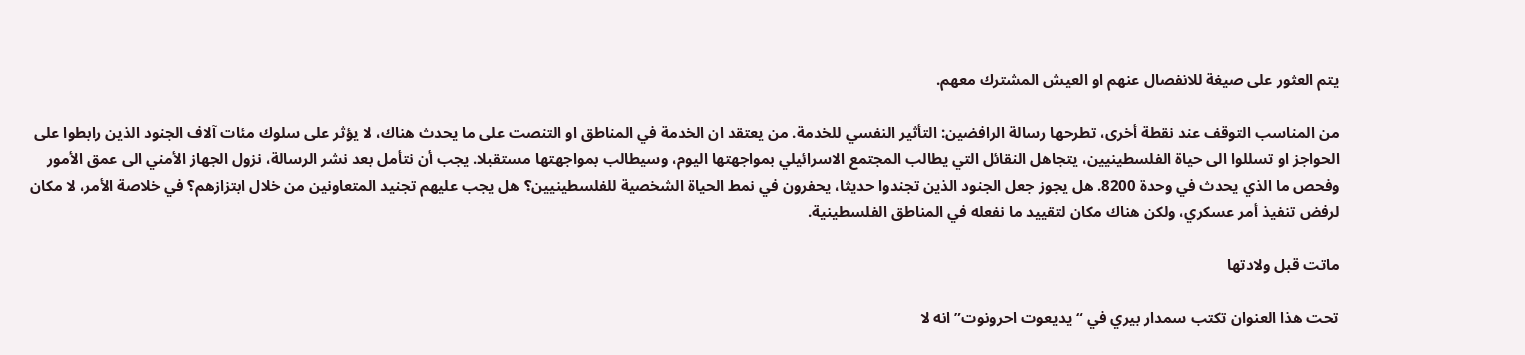يتم العثور على صيغة للانفصال عنهم او العيش المشترك معهم.

من المناسب التوقف عند نقطة أخرى، تطرحها رسالة الرافضين: التأثير النفسي للخدمة. من يعتقد ان الخدمة في المناطق او التنصت على ما يحدث هناك، لا يؤثر على سلوك مئات آلاف الجنود الذين رابطوا على الحواجز او تسللوا الى حياة الفلسطينيين، يتجاهل النقائل التي يطالب المجتمع الاسرائيلي بمواجهتها اليوم، وسيطالب بمواجهتها مستقبلا. يجب أن نتأمل بعد نشر الرسالة، نزول الجهاز الأمني الى عمق الأمور وفحص ما الذي يحدث في وحدة 8200. هل يجوز جعل الجنود الذين تجندوا حديثا، يحفرون في نمط الحياة الشخصية للفلسطينيين؟ هل يجب عليهم تجنيد المتعاونين من خلال ابتزازهم؟ في خلاصة الأمر، لا مكان لرفض تنفيذ أمر عسكري، ولكن هناك مكان لتقييد ما نفعله في المناطق الفلسطينية.

ماتت قبل ولادتها

تحت هذا العنوان تكتب سمدار بيري في “يديعوت احرونوت” انه لا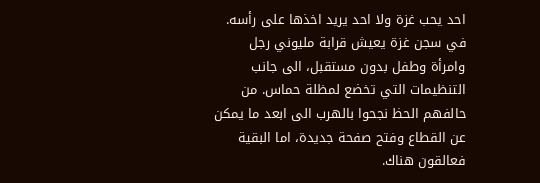احد يحب غزة ولا احد يريد اخذها على رأسه. في سجن غزة يعيش قرابة مليوني رجل وامرأة وطفل بدون مستقبل، الى جانب التنظيمات التي تخضع لمظلة حماس. من حالفهم الحظ نجحوا بالهرب الى ابعد ما يمكن عن القطاع وفتح صفحة جديدة، اما البقية فعالقون هناك.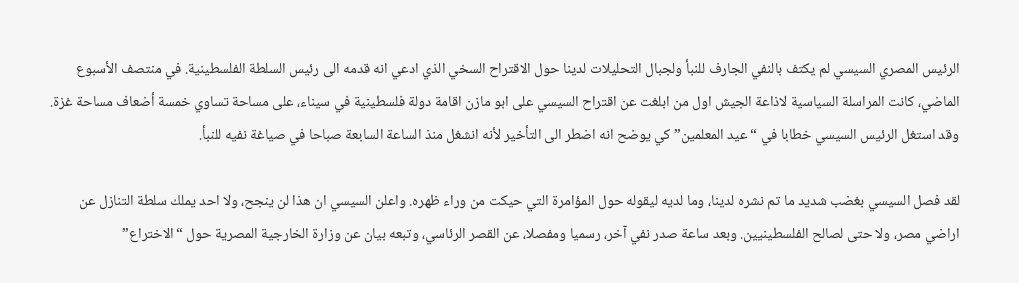الرئيس المصري السيسي لم يكتف بالنفي الجارف للنبأ ولجبال التحليلات لدينا حول الاقتراح السخي الذي ادعي انه قدمه الى رئيس السلطة الفلسطينية. في منتصف الأسبوع الماضي، كانت المراسلة السياسية لاذاعة الجيش اول من ابلغت عن اقتراح السيسي على ابو مازن اقامة دولة فلسطينية في سيناء، على مساحة تساوي خمسة أضعاف مساحة غزة. وقد استغل الرئيس السيسي خطابا في “عيد المعلمين” كي يوضح انه اضطر الى التأخير لأنه انشغل منذ الساعة السابعة صباحا في صياغة نفيه للنبأ.

لقد فصل السيسي بغضب شديد ما تم نشره لدينا، وما لديه ليقوله حول المؤامرة التي حيكت من وراء ظهره. واعلن السيسي ان هذا لن ينجح، ولا احد يملك سلطة التنازل عن اراضي مصر، ولا حتى لصالح الفلسطينيين. وبعد ساعة صدر نفي آخر، رسميا ومفصلا، عن القصر الرئاسي، وتبعه بيان عن وزارة الخارجية المصرية حول “الاختراع”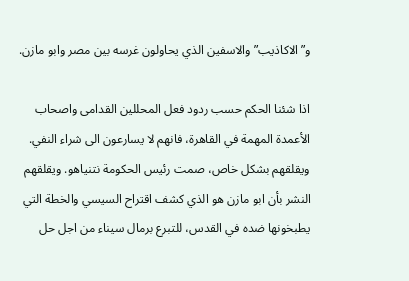و”الاكاذيب” والاسفين الذي يحاولون غرسه بين مصر وابو مازن.

اذا شئنا الحكم حسب ردود فعل المحللين القدامى واصحاب الأعمدة المهمة في القاهرة، فانهم لا يسارعون الى شراء النفي. ويقلقهم بشكل خاص، صمت رئيس الحكومة نتنياهو. ويقلقهم النشر بأن ابو مازن هو الذي كشف اقتراح السيسي والخطة التي يطبخونها ضده في القدس، للتبرع برمال سيناء من اجل حل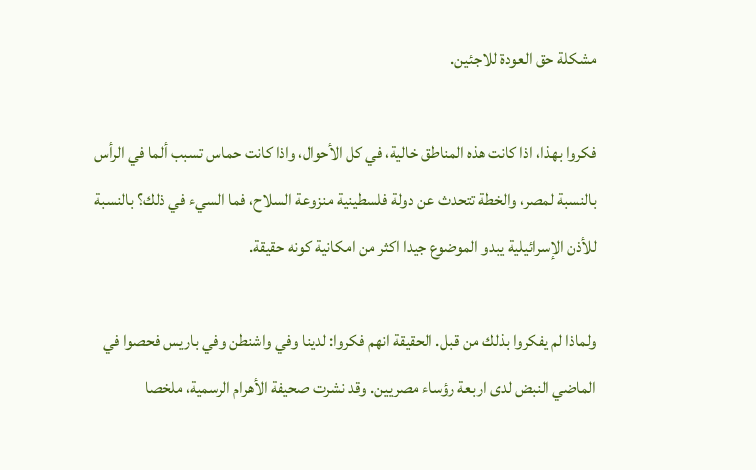مشكلة حق العودة للاجئين.

فكروا بهذا، اذا كانت هذه المناطق خالية، في كل الأحوال، واذا كانت حماس تسبب ألما في الرأس بالنسبة لمصر، والخطة تتحدث عن دولة فلسطينية منزوعة السلاح، فما السيء في ذلك؟ بالنسبة للأذن الإسرائيلية يبدو الموضوع جيدا اكثر من امكانية كونه حقيقة.

ولماذا لم يفكروا بذلك من قبل. الحقيقة انهم فكروا: لدينا وفي واشنطن وفي باريس فحصوا في الماضي النبض لدى اربعة رؤساء مصريين. وقد نشرت صحيفة الأهرام الرسمية، ملخصا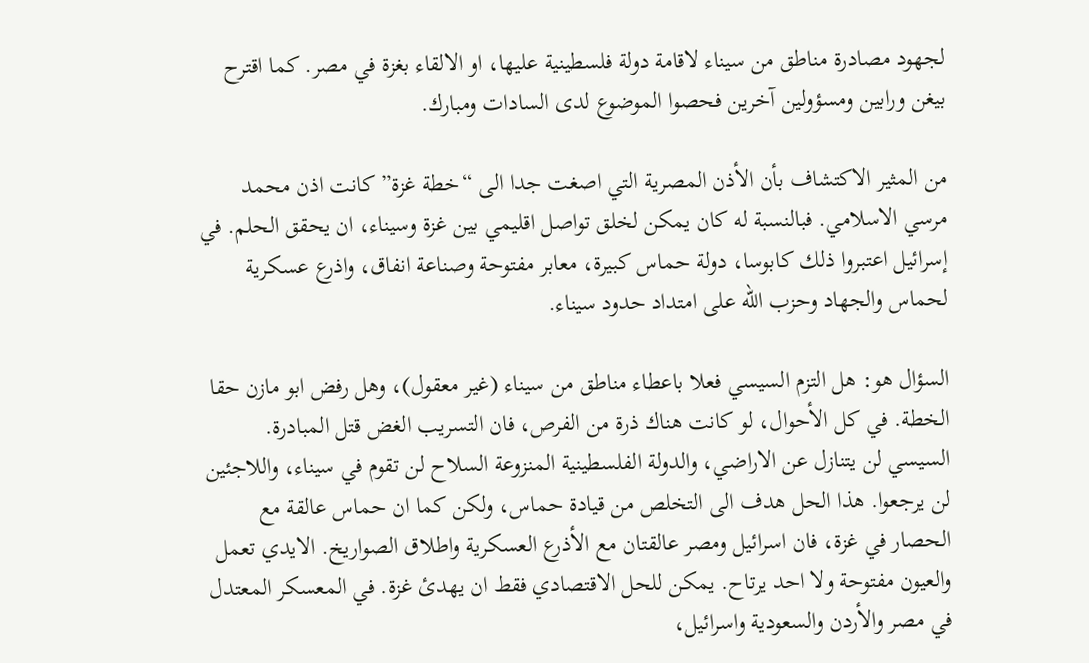لجهود مصادرة مناطق من سيناء لاقامة دولة فلسطينية عليها، او الالقاء بغزة في مصر. كما اقترح بيغن ورابين ومسؤولين آخرين فحصوا الموضوع لدى السادات ومبارك.

من المثير الاكتشاف بأن الأذن المصرية التي اصغت جدا الى “خطة غزة” كانت اذن محمد مرسي الاسلامي. فبالنسبة له كان يمكن لخلق تواصل اقليمي بين غزة وسيناء، ان يحقق الحلم. في إسرائيل اعتبروا ذلك كابوسا، دولة حماس كبيرة، معابر مفتوحة وصناعة انفاق، واذرع عسكرية لحماس والجهاد وحزب الله على امتداد حدود سيناء.

السؤال هو: هل التزم السيسي فعلا باعطاء مناطق من سيناء (غير معقول)، وهل رفض ابو مازن حقا الخطة. في كل الأحوال، لو كانت هناك ذرة من الفرص، فان التسريب الغض قتل المبادرة. السيسي لن يتنازل عن الاراضي، والدولة الفلسطينية المنزوعة السلاح لن تقوم في سيناء، واللاجئين لن يرجعوا. هذا الحل هدف الى التخلص من قيادة حماس، ولكن كما ان حماس عالقة مع الحصار في غزة، فان اسرائيل ومصر عالقتان مع الأذرع العسكرية واطلاق الصواريخ. الايدي تعمل والعيون مفتوحة ولا احد يرتاح. يمكن للحل الاقتصادي فقط ان يهدئ غزة. في المعسكر المعتدل في مصر والأردن والسعودية واسرائيل،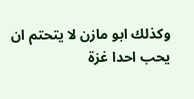وكذلك ابو مازن لا يتحتم ان يحب احدا غزة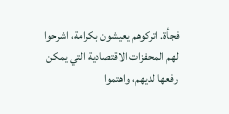فجأة. اتركوهم يعيشون بكرامة، اشرحوا لهم المحفزات الاقتصادية التي يمكن رفعها لديهم، واهتموا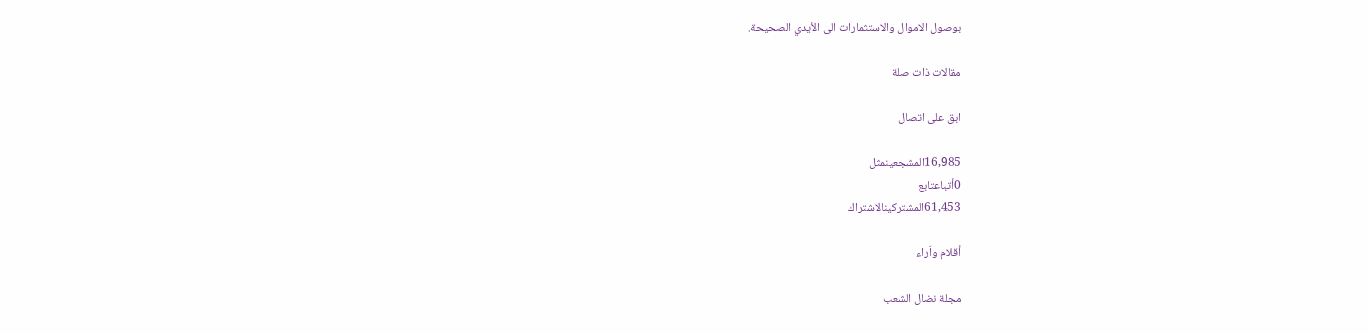بوصول الاموال والاستثمارات الى الأيدي الصحيحة.

مقالات ذات صلة

ابق على اتصال

16,985المشجعينمثل
0أتباعتابع
61,453المشتركينالاشتراك

أقلام واَراء

مجلة نضال الشعب